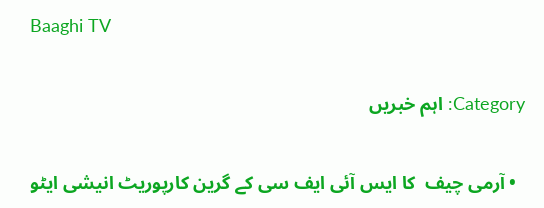Baaghi TV

Category: اہم خبریں

  • آرمی چیف  کا ایس آئی ایف سی کے گرین کارپوریٹ انیشی ایٹو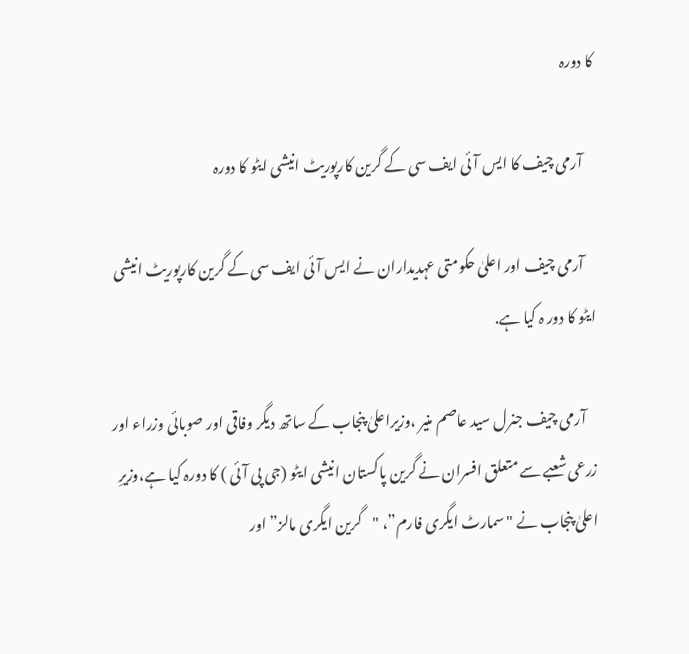کا دورہ

    آرمی چیف کا ایس آئی ایف سی کے گرین کارپوریٹ انیشی ایٹو کا دورہ

    آرمی چیف اور اعلیٰ حکومتی عہدیداران نے ایس آئی ایف سی کے گرین کارپوریٹ انیشی ایٹو کا دور ہ کیا ہے.

    آرمی چیف جنرل سید عاصم منیر ،وزیراعلیٰ پنجاب کے ساتھ دیگر وفاقی اور صوبائی وزراء اور زرعی شعبے سے متعلق افسران نے گرین پاکستان انیشی ایٹو (جی پی آئی ) کا دورہ کیا ہے،وزیرِ اعلیٰ پنجاب نے "سمارٹ ایگری فارم”، "گرین ایگری مالز” اور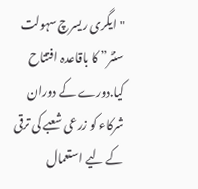"ایگری ریسرچ سہولت سنٹر” کا باقاعدہ افتتاح کیا.دورے کے دوران شرکاء کو زرعی شعبے کی ترقی کے لیے استعمال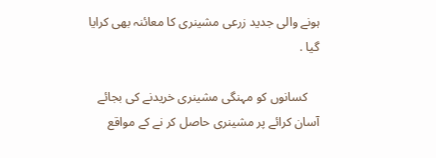ہونے والی جدید زرعی مشینری کا معائنہ بھی کرایا گیا .

    کسانوں کو مہنگی مشینری خریدنے کی بجائے آسان کرائے پر مشینری حاصل کر نے کے مواقع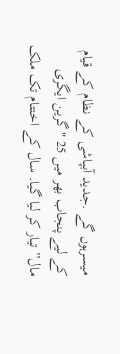میسرہوں گے .جدید آبپاشی کے نظام کے قیام کے لیے پنجاب بھر میں 25 "گرین ایگری مال” تیار کر لیا گیا. سال کے اختتام تک ملک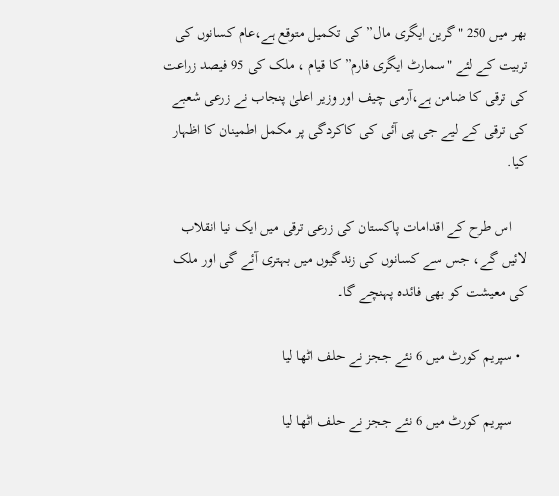بھر میں 250 "گرین ایگری مال” کی تکمیل متوقع ہے،عام کسانوں کی تربیت کے لئے "سمارٹ ایگری فارم” کا قیام ، ملک کی 95 فیصد زراعت کی ترقی کا ضامن ہے،آرمی چیف اور وزیر اعلیٰ پنجاب نے زرعی شعبے کی ترقی کے لیے جی پی آئی کی کاکردگی پر مکمل اطمینان کا اظہار کیا.

    اس طرح کے اقدامات پاکستان کی زرعی ترقی میں ایک نیا انقلاب لائیں گے، جس سے کسانوں کی زندگیوں میں بہتری آئے گی اور ملک کی معیشت کو بھی فائدہ پہنچے گا۔

  • سپریم کورٹ میں 6 نئے ججز نے حلف اٹھا لیا

    سپریم کورٹ میں 6 نئے ججز نے حلف اٹھا لیا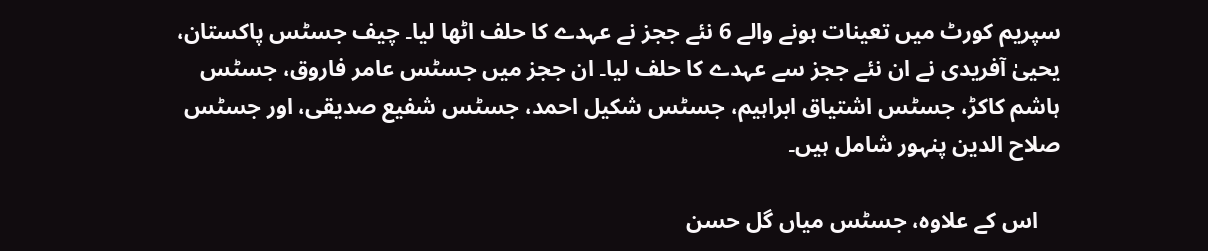سپریم کورٹ میں تعینات ہونے والے 6 نئے ججز نے عہدے کا حلف اٹھا لیا۔ چیف جسٹس پاکستان، یحییٰ آفریدی نے ان نئے ججز سے عہدے کا حلف لیا۔ ان ججز میں جسٹس عامر فاروق، جسٹس ہاشم کاکڑ، جسٹس اشتیاق ابراہیم، جسٹس شکیل احمد، جسٹس شفیع صدیقی، اور جسٹس صلاح الدین پنہور شامل ہیں۔

    اس کے علاوہ، جسٹس میاں گل حسن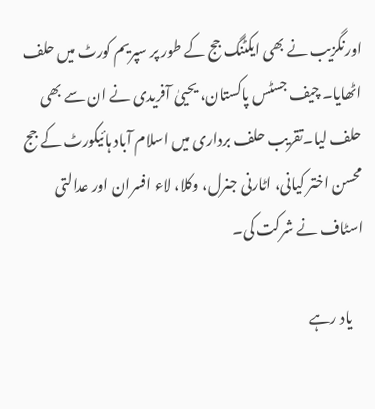اورنگزیب نے بھی ایکٹنگ جج کے طور پر سپریم کورٹ میں حلف اٹھایا۔ چیف جسٹس پاکستان، یحییٰ آفریدی نے ان سے بھی حلف لیا۔تقریب حلف برداری میں اسلام آباد ہائیکورٹ کے جج محسن اختر کیانی، اٹارنی جنرل، وکلا، لاء افسران اور عدالتی اسٹاف نے شرکت کی۔

    یاد رہے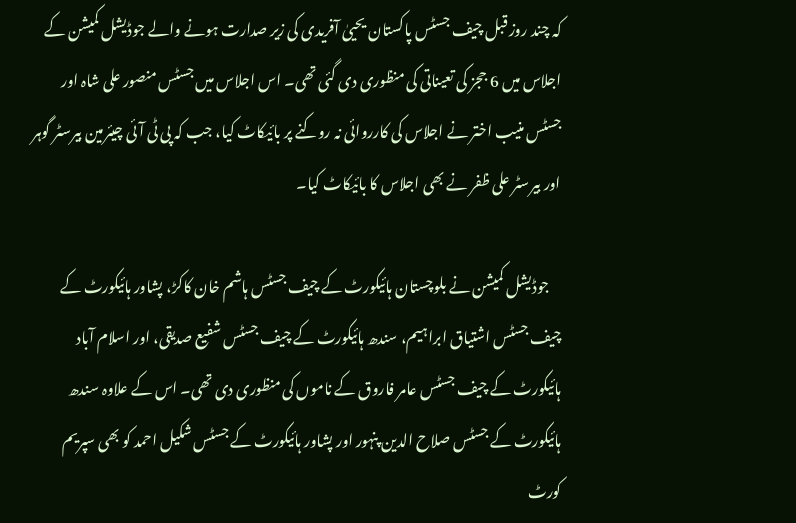کہ چند روز قبل چیف جسٹس پاکستان یحییٰ آفریدی کی زیر صدارت ہونے والے جوڈیشل کمیشن کے اجلاس میں 6 ججز کی تعیناتی کی منظوری دی گئی تھی۔ اس اجلاس میں جسٹس منصور علی شاہ اور جسٹس منیب اختر نے اجلاس کی کارروائی نہ روکنے پر بائیکاٹ کیا، جب کہ پی ٹی آئی چیئرمین بیرسٹر گوہر اور بیرسٹر علی ظفر نے بھی اجلاس کا بائیکاٹ کیا۔

    جوڈیشل کمیشن نے بلوچستان ہائیکورٹ کے چیف جسٹس ہاشم خان کاکڑ، پشاور ہائیکورٹ کے چیف جسٹس اشتیاق ابراہیم، سندھ ہائیکورٹ کے چیف جسٹس شفیع صدیقی، اور اسلام آباد ہائیکورٹ کے چیف جسٹس عامر فاروق کے ناموں کی منظوری دی تھی۔ اس کے علاوہ سندھ ہائیکورٹ کے جسٹس صلاح الدین پنہور اور پشاور ہائیکورٹ کے جسٹس شکیل احمد کو بھی سپریم کورٹ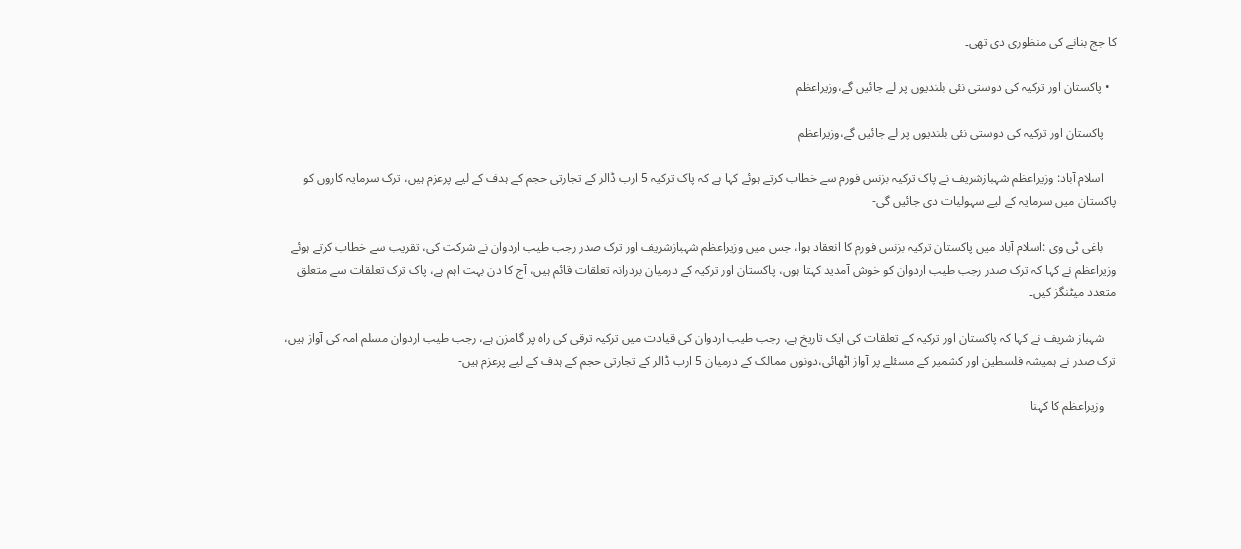کا جج بنانے کی منظوری دی تھی۔

  • پاکستان اور ترکیہ کی دوستی نئی بلندیوں پر لے جائیں گے،وزیراعظم

    پاکستان اور ترکیہ کی دوستی نئی بلندیوں پر لے جائیں گے،وزیراعظم

    اسلام آباد: وزیراعظم شہبازشریف نے پاک ترکیہ بزنس فورم سے خطاب کرتے ہوئے کہا ہے کہ پاک ترکیہ 5 ارب ڈالر کے تجارتی حجم کے ہدف کے لیے پرعزم ہیں، ترک سرمایہ کاروں کو پاکستان میں سرمایہ کے لیے سہولیات دی جائیں گی-

    باغی ٹی وی :اسلام آباد میں پاکستان ترکیہ بزنس فورم کا انعقاد ہوا، جس میں وزیراعظم شہبازشریف اور ترک صدر رجب طیب اردوان نے شرکت کی، تقریب سے خطاب کرتے ہوئے وزیراعظم نے کہا کہ ترک صدر رجب طیب اردوان کو خوش آمدید کہتا ہوں، پاکستان اور ترکیہ کے درمیان بردرانہ تعلقات قائم ہیں، آج کا دن بہت اہم ہے، پاک ترک تعلقات سے متعلق متعدد میٹنگز کیں۔

    شہباز شریف نے کہا کہ پاکستان اور ترکیہ کے تعلقات کی ایک تاریخ ہے، رجب طیب اردوان کی قیادت میں ترکیہ ترقی کی راہ پر گامزن ہے، رجب طیب اردوان مسلم امہ کی آواز ہیں، ترک صدر نے ہمیشہ فلسطین اور کشمیر کے مسئلے پر آواز اٹھائی،دونوں ممالک کے درمیان 5 ارب ڈالر کے تجارتی حجم کے ہدف کے لیے پرعزم ہیں-

    وزیراعظم کا کہنا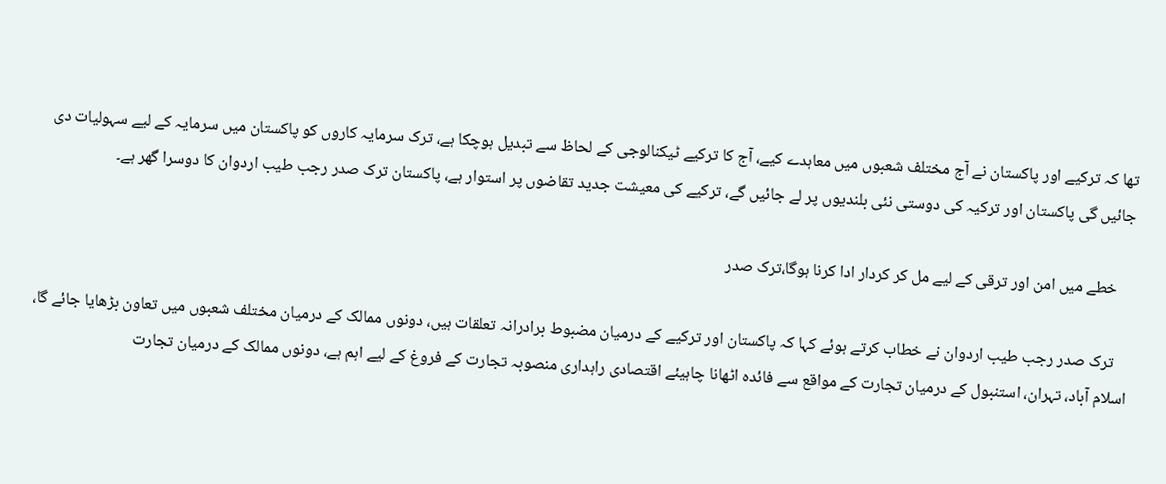تھا کہ ترکیے اور پاکستان نے آج مختلف شعبوں میں معاہدے کیے، آج کا ترکیے ٹیکنالوجی کے لحاظ سے تبدیل ہوچکا ہے، ترک سرمایہ کاروں کو پاکستان میں سرمایہ کے لیے سہولیات دی جائیں گی پاکستان اور ترکیہ کی دوستی نئی بلندیوں پر لے جائیں گے، ترکیے کی معیشت جدید تقاضوں پر استوار ہے، پاکستان ترک صدر رجب طیب اردوان کا دوسرا گھر ہے۔

    خطے میں امن اور ترقی کے لیے مل کر کردار ادا کرنا ہوگا،ترک صدر

    ترک صدر رجب طیب اردوان نے خطاب کرتے ہوئے کہا کہ پاکستان اور ترکیے کے درمیان مضبوط برادرانہ تعلقات ہیں، دونوں ممالک کے درمیان مختلف شعبوں میں تعاون بڑھایا جائے گا، اسلام آباد، تہران، استنبول کے درمیان تجارت کے مواقع سے فائدہ اٹھانا چاہیئے اقتصادی راہداری منصوبہ تجارت کے فروغ کے لیے اہم ہے، دونوں ممالک کے درمیان تجارت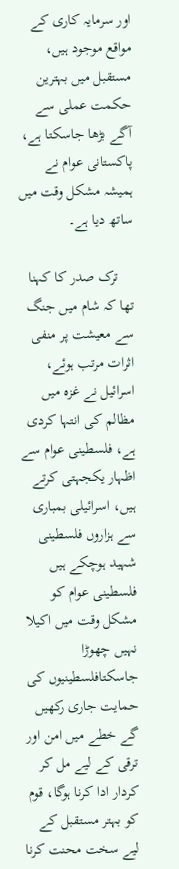اور سرمایہ کاری کے مواقع موجود ہیں، مستقبل میں بہترین حکمت عملی سے آگے بڑھا جاسکتا ہے، پاکستانی عوام نے ہمیشہ مشکل وقت میں ساتھ دیا ہے۔

    ترک صدر کا کہنا تھا کہ شام میں جنگ سے معیشت پر منفی اثرات مرتب ہوئے، اسرائیل نے غزہ میں مظالم کی انتہا کردی ہے، فلسطینی عوام سے اظہار یکجہتی کرتے ہیں، اسرائیلی بمباری سے ہزاروں فلسطینی شہید ہوچکے ہیں فلسطینی عوام کو مشکل وقت میں اکیلا نہیں چھوڑا جاسکتافلسطینیوں کی حمایت جاری رکھیں گے خطے میں امن اور ترقی کے لیے مل کر کردار ادا کرنا ہوگا، قوم کو بہتر مستقبل کے لیے سخت محنت کرنا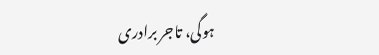ہوگی، تاجر برادری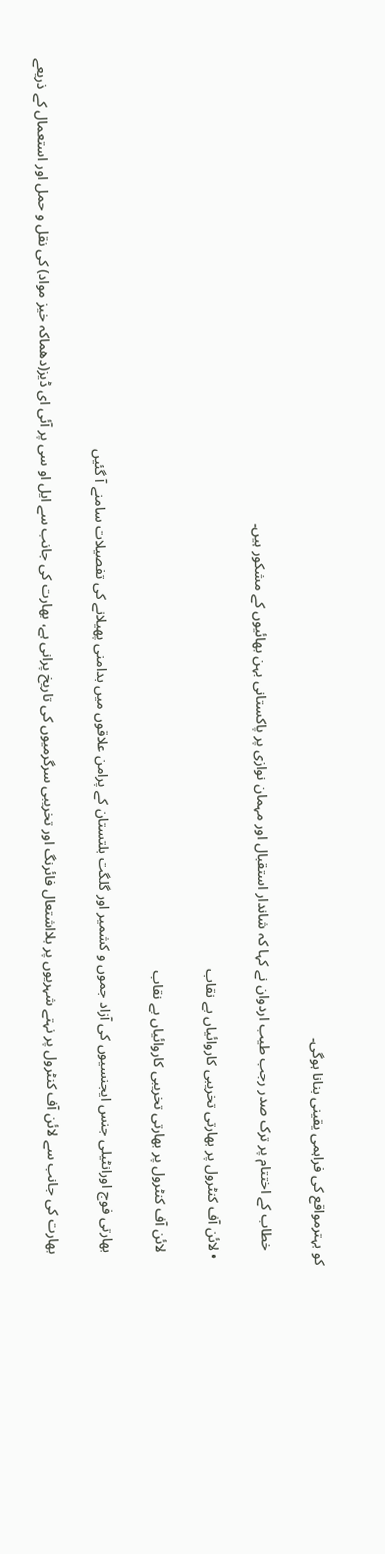کو بہترمواقع کی فراہمی یقینی بنانا ہوگی۔

    خطاب کے اختتام پر ترک صدر رجب طیب اردوان نے کہا کہ شاندار استقبال اور مہمان نوازی پر پاکستانی بہن بھائیوں کے مشکور ہیں۔

  • لائن آف کنٹرول پر بھارتی تخریبی کاروائیاں بے نقاب

    لائن آف کنٹرول پر بھارتی تخریبی کاروائیاں بے نقاب

    بھارتی فوج اورانٹیلی جنس ایجنسیوں کی آزاد جموں و کشمیر اور گلگت بلتستان کے پرامن علاقوں میں بدامنی پھیلانے کی تفصیلات سامنے آ گئیں

    بھارت کی جانب سے لائن آف کنٹرول پر نہتے شہریوں پر بلااشتعال فائرنگ اور تخریبی سرگرمیوں کی تاریخ پرانی ہے، بھارت کی جانب سے ایل او سی پر آئی ای ڈیز(دھماکہ خیز مواد) کی نقل و حمل اور استعمال کے ذریعے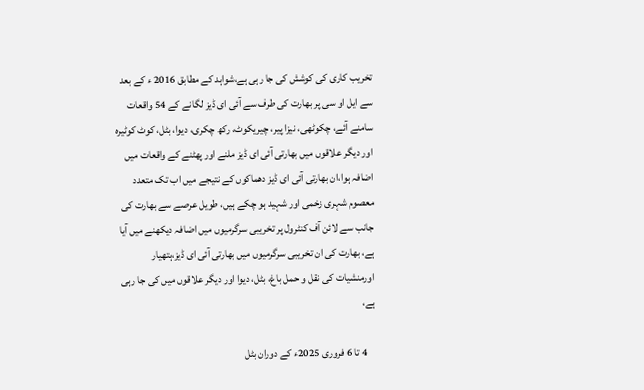تخریب کاری کی کوشش کی جا رہی ہے،شواہد کے مطابق 2016 ء کے بعد سے ایل او سی پر بھارت کی طرف سے آئی ای ڈیز لگانے کے 54 واقعات سامنے آئے، چکوٹھی، نیزا پیر، چیریکوٹ، رکھ چکری، دیوا، بٹل، کوٹ کوٹیرہ اور دیگر علاقوں میں بھارتی آئی ای ڈیز ملنے اور پھٹنے کے واقعات میں اضافہ ہوا،ان بھارتی آئی ای ڈیز دھماکوں کے نتیجے میں اب تک متعدد معصوم شہری زخمی اور شہید ہو چکے ہیں، طویل عرصے سے بھارت کی جانب سے لائن آف کنٹرول پر تخریبی سرگرمیوں میں اضافہ دیکھنے میں آیا ہے، بھارت کی ان تخریبی سرگرمیوں میں بھارتی آئی ای ڈیز،ہتھیار اورمنشیات کی نقل و حمل باغ، بٹل، دیوا اور دیگر علاقوں میں کی جا رہی ہے،

    4 تا 6 فروری 2025ء کے دوران بٹل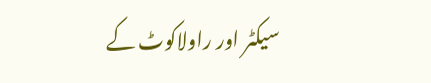سیکٹر اور راولاکوٹ کے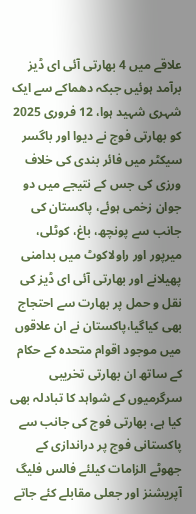علاقے میں 4 بھارتی آئی ای ڈیز برآمد ہوئیں جبکہ دھماکے سے ایک شہری شہید ہوا، 12 فروری 2025 کو بھارتی فوج نے دیوا اور باگسر سیکٹر میں فائر بندی کی خلاف ورزی کی جس کے نتیجے میں دو جوان زخمی ہوئے، پاکستان کی جانب سے پونچھ، باغ، کوٹلی، میرپور اور راولاکوٹ میں بدامنی پھیلانے اور بھارتی آئی ای ڈیز کی نقل و حمل پر بھارت سے احتجاج بھی کیاگیا،پاکستان نے ان علاقوں میں موجود اقوام متحدہ کے حکام کے ساتھ ان بھارتی تخریبی سرگرمیوں کے شواہد کا تبادلہ بھی کیا ہے، بھارتی فوج کی جانب سے پاکستانی فوج پر دراندازی کے جھوٹے الزامات کیلئے فالس فلیگ آپریشنز اور جعلی مقابلے کئے جاتے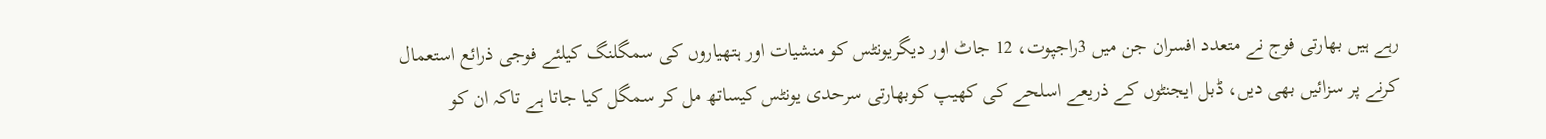رہے ہیں بھارتی فوج نے متعدد افسران جن میں 3راجپوت، 12 جاٹ اور دیگریونٹس کو منشیات اور ہتھیاروں کی سمگلنگ کیلئے فوجی ذرائع استعمال کرنے پر سزائیں بھی دیں، ڈبل ایجنٹوں کے ذریعے اسلحے کی کھیپ کوبھارتی سرحدی یونٹس کیساتھ مل کر سمگل کیا جاتا ہے تاکہ ان کو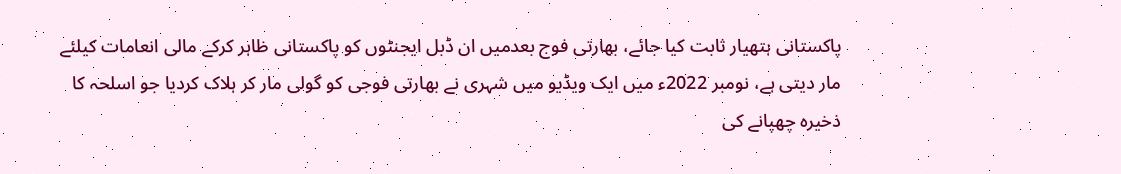پاکستانی ہتھیار ثابت کیا جائے، بھارتی فوج بعدمیں ان ڈبل ایجنٹوں کو پاکستانی ظاہر کرکے مالی انعامات کیلئے مار دیتی ہے، نومبر 2022ء میں ایک ویڈیو میں شہری نے بھارتی فوجی کو گولی مار کر ہلاک کردیا جو اسلحہ کا ذخیرہ چھپانے کی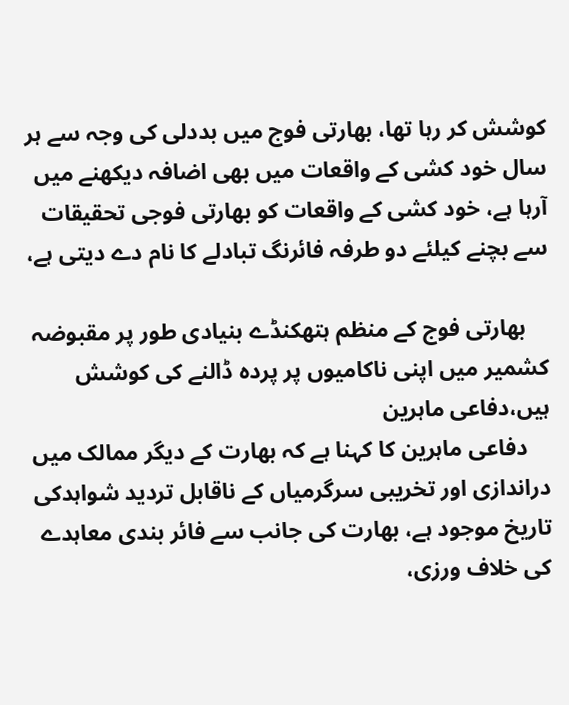کوشش کر رہا تھا، بھارتی فوج میں بددلی کی وجہ سے ہر سال خود کشی کے واقعات میں بھی اضافہ دیکھنے میں آرہا ہے، خود کشی کے واقعات کو بھارتی فوجی تحقیقات سے بچنے کیلئے دو طرفہ فائرنگ تبادلے کا نام دے دیتی ہے،

    بھارتی فوج کے منظم ہتھکنڈے بنیادی طور پر مقبوضہ کشمیر میں اپنی ناکامیوں پر پردہ ڈالنے کی کوشش ہیں،دفاعی ماہرین
    دفاعی ماہرین کا کہنا ہے کہ بھارت کے دیگر ممالک میں دراندازی اور تخریبی سرگرمیاں کے ناقابل تردید شواہدکی تاریخ موجود ہے، بھارت کی جانب سے فائر بندی معاہدے کی خلاف ورزی،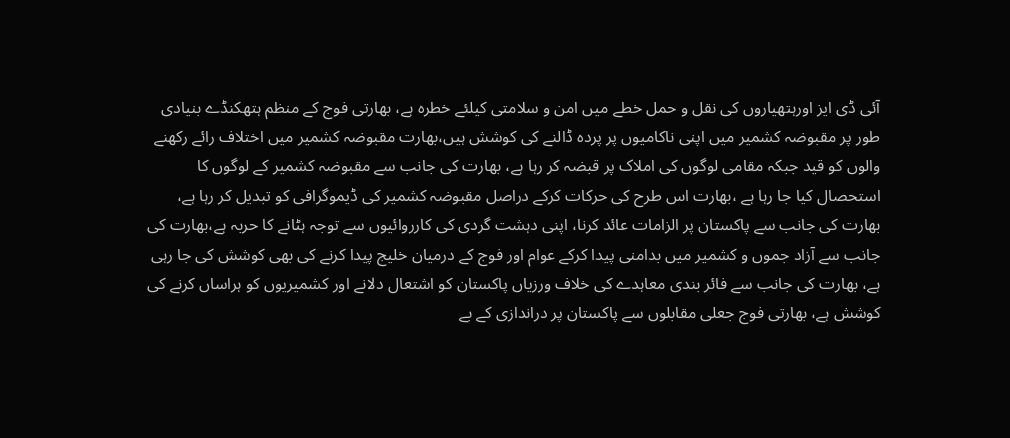آئی ڈی ایز اورہتھیاروں کی نقل و حمل خطے میں امن و سلامتی کیلئے خطرہ ہے، بھارتی فوج کے منظم ہتھکنڈے بنیادی طور پر مقبوضہ کشمیر میں اپنی ناکامیوں پر پردہ ڈالنے کی کوشش ہیں،بھارت مقبوضہ کشمیر میں اختلاف رائے رکھنے والوں کو قید جبکہ مقامی لوگوں کی املاک پر قبضہ کر رہا ہے، بھارت کی جانب سے مقبوضہ کشمیر کے لوگوں کا استحصال کیا جا رہا ہے ،بھارت اس طرح کی حرکات کرکے دراصل مقبوضہ کشمیر کی ڈیموگرافی کو تبدیل کر رہا ہے، بھارت کی جانب سے پاکستان پر الزامات عائد کرنا، اپنی دہشت گردی کی کارروائیوں سے توجہ ہٹانے کا حربہ ہے،بھارت کی جانب سے آزاد جموں و کشمیر میں بدامنی پیدا کرکے عوام اور فوج کے درمیان خلیج پیدا کرنے کی بھی کوشش کی جا رہی ہے، بھارت کی جانب سے فائر بندی معاہدے کی خلاف ورزیاں پاکستان کو اشتعال دلانے اور کشمیریوں کو ہراساں کرنے کی کوشش ہے، بھارتی فوج جعلی مقابلوں سے پاکستان پر دراندازی کے بے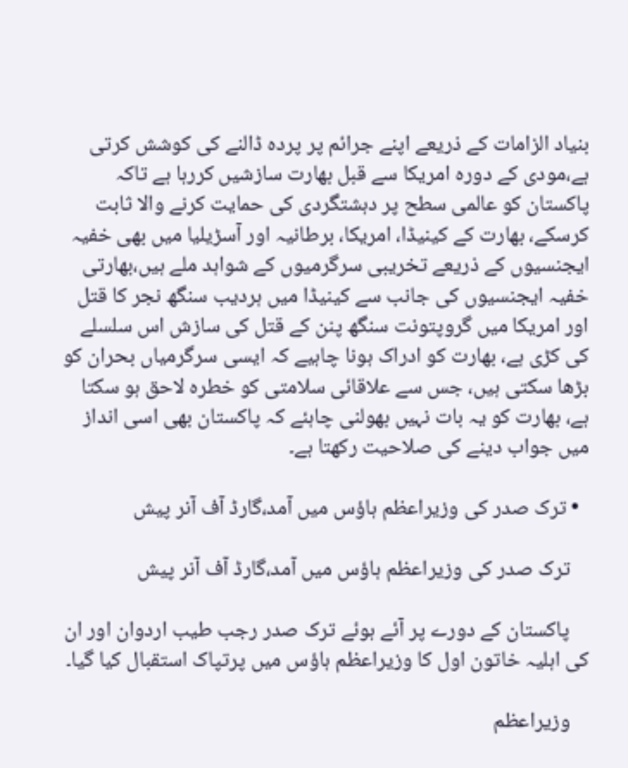بنیاد الزامات کے ذریعے اپنے جرائم پر پردہ ڈالنے کی کوشش کرتی ہے،مودی کے دورہ امریکا سے قبل بھارت سازشیں کررہا ہے تاکہ پاکستان کو عالمی سطح پر دہشتگردی کی حمایت کرنے والا ثابت کرسکے، بھارت کے کینیڈا، امریکا، برطانیہ اور آسڑیلیا میں بھی خفیہ ایجنسیوں کے ذریعے تخریبی سرگرمیوں کے شواہد ملے ہیں،بھارتی خفیہ ایجنسیوں کی جانب سے کینیڈا میں ہردیب سنگھ نجر کا قتل اور امریکا میں گروپتونت سنگھ پنن کے قتل کی سازش اس سلسلے کی کڑی ہے، بھارت کو ادراک ہونا چاہیے کہ ایسی سرگرمیاں بحران کو بڑھا سکتی ہیں، جس سے علاقائی سلامتی کو خطرہ لاحق ہو سکتا ہے، بھارت کو یہ بات نہیں بھولنی چاہئے کہ پاکستان بھی اسی انداز میں جواب دینے کی صلاحیت رکھتا ہے۔

  • ترک صدر کی وزیراعظم ہاؤس میں آمد،گارڈ آف آنر پیش

    ترک صدر کی وزیراعظم ہاؤس میں آمد،گارڈ آف آنر پیش

    پاکستان کے دورے پر آئے ہوئے ترک صدر رجب طیب اردوان اور ان کی اہلیہ خاتون اول کا وزیراعظم ہاؤس میں پرتپاک استقبال کیا گیا۔

    وزیراعظم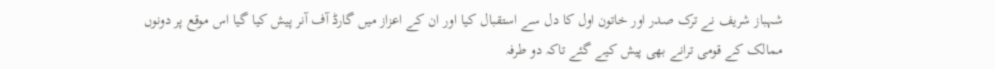شہباز شریف نے ترک صدر اور خاتون اول کا دل سے استقبال کیا اور ان کے اعزاز میں گارڈ آف آنر پیش کیا گیا اس موقع پر دونوں ممالک کے قومی ترانے بھی پیش کیے گئے تاکہ دو طرفہ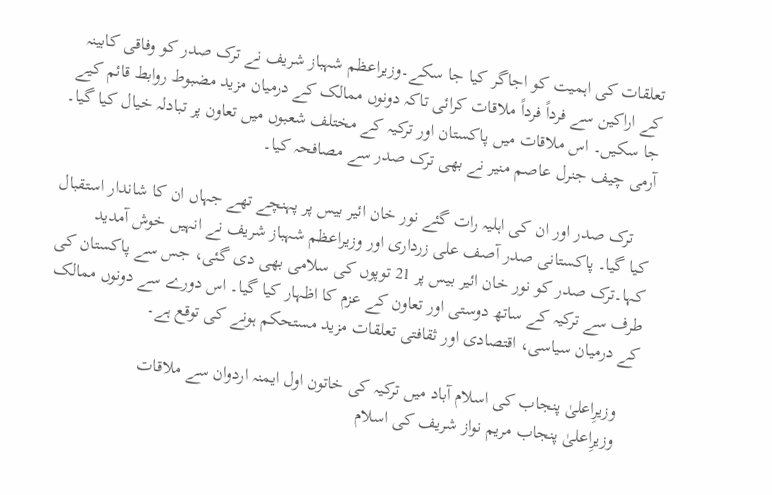تعلقات کی اہمیت کو اجاگر کیا جا سکے۔وزیراعظم شہباز شریف نے ترک صدر کو وفاقی کابینہ کے اراکین سے فرداً فرداً ملاقات کرائی تاکہ دونوں ممالک کے درمیان مزید مضبوط روابط قائم کیے جا سکیں۔ اس ملاقات میں پاکستان اور ترکیہ کے مختلف شعبوں میں تعاون پر تبادلہ خیال کیا گیا۔ آرمی چیف جنرل عاصم منیر نے بھی ترک صدر سے مصافحہ کیا۔

    ترک صدر اور ان کی اہلیہ رات گئے نور خان ائیر بیس پر پہنچے تھے جہاں ان کا شاندار استقبال کیا گیا۔ پاکستانی صدر آصف علی زرداری اور وزیراعظم شہباز شریف نے انہیں خوش آمدید کہا۔ترک صدر کو نور خان ائیر بیس پر 21 توپوں کی سلامی بھی دی گئی، جس سے پاکستان کی طرف سے ترکیہ کے ساتھ دوستی اور تعاون کے عزم کا اظہار کیا گیا۔ اس دورے سے دونوں ممالک کے درمیان سیاسی، اقتصادی اور ثقافتی تعلقات مزید مستحکم ہونے کی توقع ہے۔

    وزیرِاعلیٰ پنجاب کی اسلام آباد میں ترکیہ کی خاتون اول ایمنہ اردوان سے ملاقات
    وزیرِاعلیٰ پنجاب مریم نواز شریف کی اسلام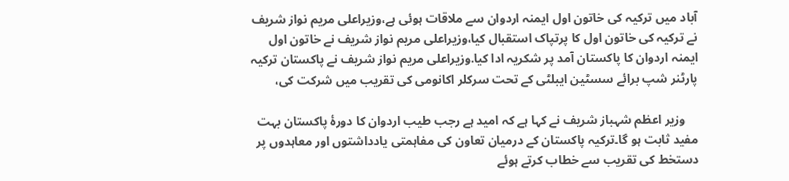آباد میں ترکیہ کی خاتون اول ایمنہ اردوان سے ملاقات ہوئی ہے،وزیراعلی مریم نواز شریف نے ترکیہ کی خاتون اول کا پرتپاک استقبال کیا،وزیراعلی مریم نواز شریف نے خاتون اول ایمنہ اردوان کا پاکستان آمد پر شکریہ ادا کیا.وزیراعلی مریم نواز شریف نے پاکستان ترکیہ پارٹنر شپ برائے سسٹین ایبلٹی کے تحت سرکلر اکانومی کی تقریب میں شرکت کی،

    وزیر اعظم شہباز شریف نے کہا ہے کہ امید ہے رجب طیب اردوان کا دورۂ پاکستان بہت مفید ثابت ہو گا۔ترکیہ پاکستان کے درمیان تعاون کی مفاہمتی یادداشتوں اور معاہدوں پر دستخط کی تقریب سے خطاب کرتے ہوئے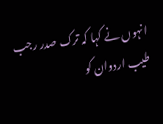انہوں نے کہا کہ ترک صدر رجب طیب اردوان کو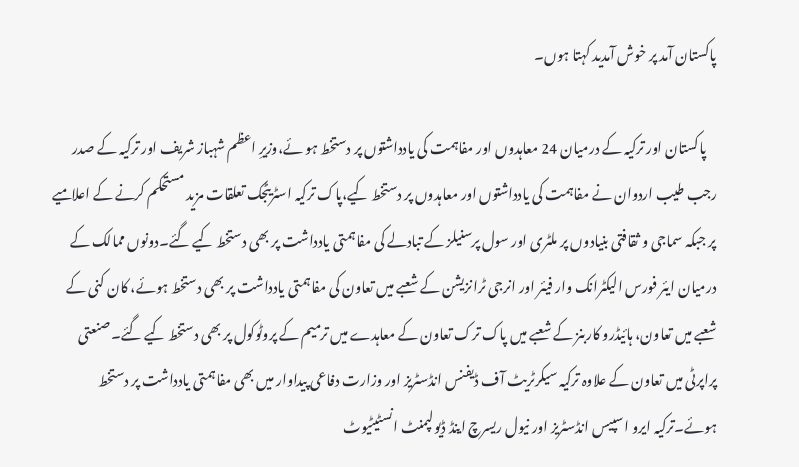پاکستان آمد پر خوش آمدید کہتا ہوں۔

    پاکستان اور ترکیہ کے درمیان 24 معاہدوں اور مفاہمت کی یادداشتوں پر دستخط ہو ئے،وزیرِ اعظم شہباز شریف اور ترکیہ کے صدر رجب طیب اردوان نے مفاہمت کی یادداشتوں اور معاہدوں پر دستخط کیے،پاک ترکیہ اسٹریٹجک تعلقات مزید مستحکم کرنے کے اعلامیے پر جبکہ سماجی و ثقافتی بنیادوں پر ملٹری اور سول پرسنیلز کے تبادلے کی مفاہمتی یادداشت پر بھی دستخط کیے گئے۔دونوں ممالک کے درمیان ایئر فورس الیکٹرانک وار فیئر اور انرجی ٹرانزیشن کے شعبے میں تعاون کی مفاہمتی یادداشت پر بھی دستخط ہوئے، کان کنی کے شعبے میں تعاون، ہائیڈرو کاربنز کے شعبے میں پاک ترک تعاون کے معاہدے میں ترمیم کے پروٹوکول پر بھی دستخط کیے گئے۔صنعتی پراپرٹی میں تعاون کے علاوہ ترکیہ سیکرٹریٹ آف ڈیفنس انڈسٹریز اور وزارت دفاعی پیداوار میں بھی مفاہمتی یادداشت پر دستخط ہوئے۔ترکیہ ایرو اسپیس انڈسٹریز اور نیول ریسرچ اینڈ ڈیولپمنٹ انسٹیٹیوٹ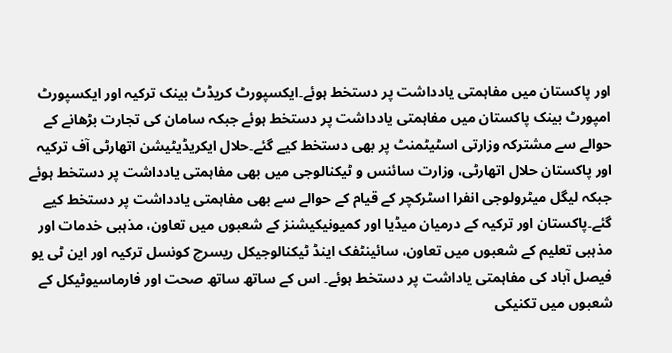اور پاکستان میں مفاہمتی یادداشت پر دستخط ہوئے۔ایکسپورٹ کریڈٹ بینک ترکیہ اور ایکسپورٹ امپورٹ بینک پاکستان میں مفاہمتی یادداشت پر دستخط ہوئے جبکہ سامان کی تجارت بڑھانے کے حوالے سے مشترکہ وزارتی اسٹیٹمنٹ پر بھی دستخط کیے گئے۔حلال ایکریڈیٹیشن اتھارٹی آف ترکیہ اور پاکستان حلال اتھارٹی، وزارت سائنس و ٹیکنالوجی میں بھی مفاہمتی یادداشت پر دستخط ہوئے جبکہ لیگل میٹرولوجی انفرا اسٹرکچر کے قیام کے حوالے سے بھی مفاہمتی یادداشت پر دستخط کیے گئے۔پاکستان اور ترکیہ کے درمیان میڈیا اور کمیونیکیشنز کے شعبوں میں تعاون، مذہبی خدمات اور مذہبی تعلیم کے شعبوں میں تعاون، سائینٹفک اینڈ ٹیکنالوجیکل ریسرچ کونسل ترکیہ اور این ٹی یو فیصل آباد کی مفاہمتی یاداشت پر دستخط ہوئے۔ اس کے ساتھ ساتھ صحت اور فارماسیوٹیکل کے شعبوں میں تکنیکی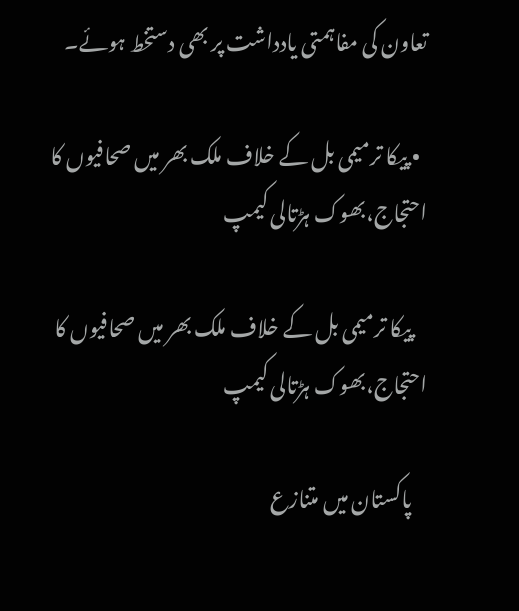تعاون کی مفاہمتی یادداشت پر بھی دستخط ہوئے۔

  • پیکا ترمیمی بل کے خلاف ملک بھر میں صحافیوں کا احتجاج،بھوک ہڑتالی کیمپ

    پیکا ترمیمی بل کے خلاف ملک بھر میں صحافیوں کا احتجاج،بھوک ہڑتالی کیمپ

    پاکستان میں متنازع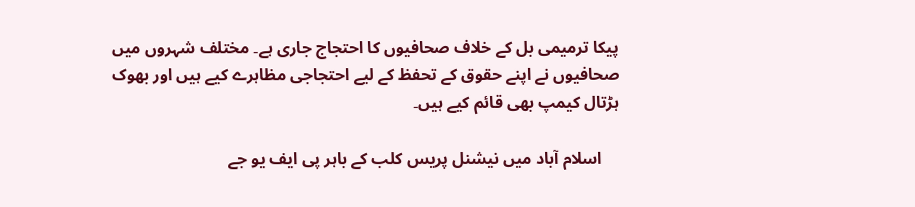پیکا ترمیمی بل کے خلاف صحافیوں کا احتجاج جاری ہے۔ مختلف شہروں میں صحافیوں نے اپنے حقوق کے تحفظ کے لیے احتجاجی مظاہرے کیے ہیں اور بھوک ہڑتال کیمپ بھی قائم کیے ہیں۔

    اسلام آباد میں نیشنل پریس کلب کے باہر پی ایف یو جے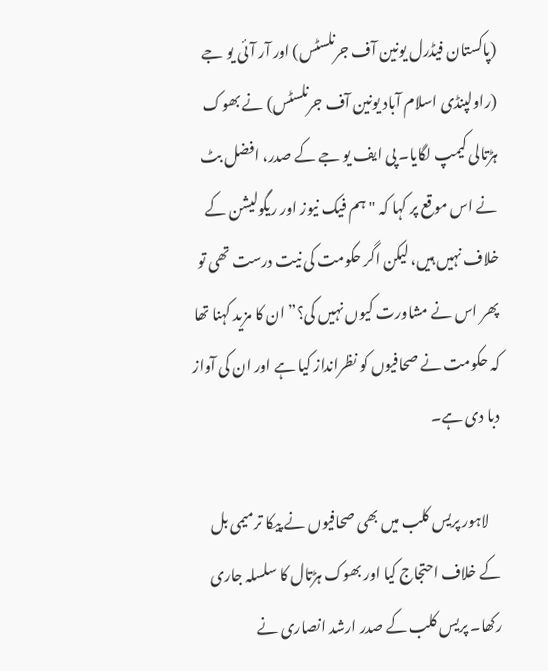(پاکستان فیڈرل یونین آف جرنلسٹس) اور آر آئی یو جے (راولپنڈی اسلام آباد یونین آف جرنلسٹس) نے بھوک ہڑتالی کیمپ لگایا۔ پی ایف یو جے کے صدر، افضل بٹ نے اس موقع پر کہا کہ "ہم فیک نیوز اور ریگولیشن کے خلاف نہیں ہیں، لیکن اگر حکومت کی نیت درست تھی تو پھر اس نے مشاورت کیوں نہیں کی؟” ان کا مزید کہنا تھا کہ حکومت نے صحافیوں کو نظرانداز کیا ہے اور ان کی آواز دبا دی ہے۔

    لاہور پریس کلب میں بھی صحافیوں نے پیکا ترمیمی بل کے خلاف احتجاج کیا اور بھوک ہڑتال کا سلسلہ جاری رکھا۔ پریس کلب کے صدر ارشد انصاری نے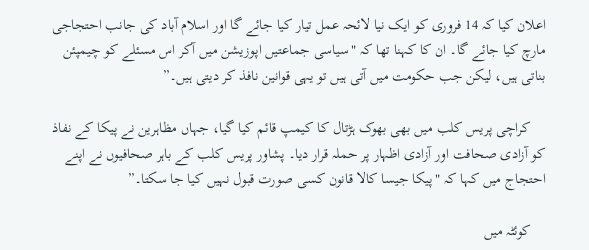اعلان کیا کہ 14 فروری کو ایک نیا لائحہ عمل تیار کیا جائے گا اور اسلام آباد کی جانب احتجاجی مارچ کیا جائے گا۔ ان کا کہنا تھا کہ "سیاسی جماعتیں اپوزیشن میں آکر اس مسئلے کو چیمپئن بناتی ہیں، لیکن جب حکومت میں آتی ہیں تو یہی قوانین نافذ کر دیتی ہیں۔”

    کراچی پریس کلب میں بھی بھوک ہڑتال کا کیمپ قائم کیا گیا، جہاں مظاہرین نے پیکا کے نفاذ کو آزادی صحافت اور آزادی اظہار پر حملہ قرار دیا۔ پشاور پریس کلب کے باہر صحافیوں نے اپنے احتجاج میں کہا کہ "پیکا جیسا کالا قانون کسی صورت قبول نہیں کیا جا سکتا۔”

    کوئٹہ میں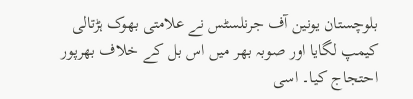بلوچستان یونین آف جرنلسٹس نے علامتی بھوک ہڑتالی کیمپ لگایا اور صوبہ بھر میں اس بل کے خلاف بھرپور احتجاج کیا۔ اسی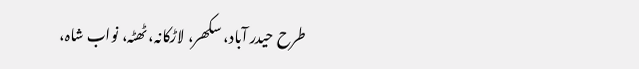طرح حیدر آباد، سکھر، لاڑکانہ، ٹھٹہ، نواب شاہ،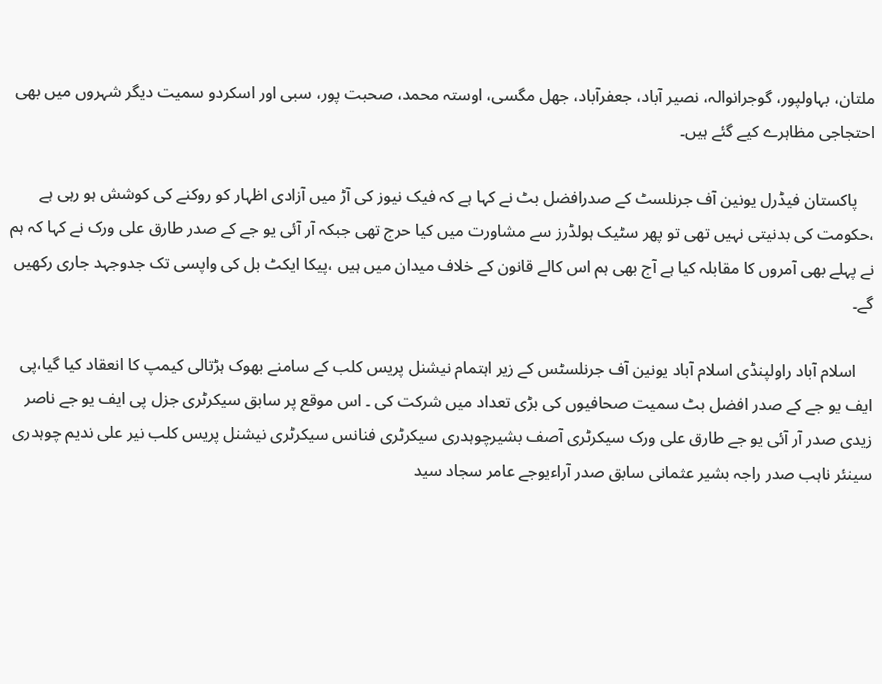ملتان، بہاولپور، گوجرانوالہ، نصیر آباد، جعفرآباد، جھل مگسی، اوستہ محمد، صحبت پور، سبی اور اسکردو سمیت دیگر شہروں میں بھی احتجاجی مظاہرے کیے گئے ہیں۔

    پاکستان فیڈرل یونین آف جرنلسٹ کے صدرافضل بٹ نے کہا ہے کہ فیک نیوز کی آڑ میں آزادی اظہار کو روکنے کی کوشش ہو رہی ہے ،حکومت کی بدنیتی نہیں تھی تو پھر سٹیک ہولڈرز سے مشاورت میں کیا حرج تھی جبکہ آر آئی یو جے کے صدر طارق علی ورک نے کہا کہ ہم نے پہلے بھی آمروں کا مقابلہ کیا ہے آج بھی ہم اس کالے قانون کے خلاف میدان میں ہیں ،پیکا ایکٹ بل کی واپسی تک جدوجہد جاری رکھیں گے۔

    اسلام آباد راولپنڈی اسلام آباد یونین آف جرنلسٹس کے زیر اہتمام نیشنل پریس کلب کے سامنے بھوک ہڑتالی کیمپ کا انعقاد کیا گیا،پی ایف یو جے کے صدر افضل بٹ سمیت صحافیوں کی بڑی تعداد میں شرکت کی ۔ اس موقع پر سابق سیکرٹری جزل پی ایف یو جے ناصر زیدی صدر آر آئی یو جے طارق علی ورک سیکرٹری آصف بشیرچوہدری سیکرٹری فنانس سیکرٹری نیشنل پریس کلب نیر علی ندیم چوہدری سینئر ناہب صدر راجہ بشیر عثمانی سابق صدر آراءیوجے عامر سجاد سید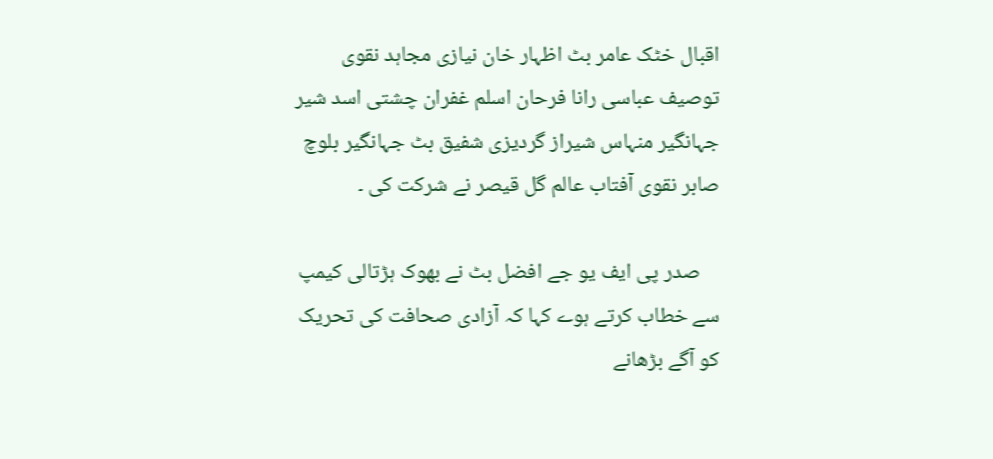اقبال خٹک عامر بٹ اظہار خان نیازی مجاہد نقوی توصیف عباسی رانا فرحان اسلم غفران چشتی اسد شیر جہانگیر منہاس شیراز گردیزی شفیق بٹ جہانگیر بلوچ صابر نقوی آفتاب عالم گل قیصر نے شرکت کی ۔

    صدر پی ایف یو جے افضل بٹ نے بھوک ہڑتالی کیمپ سے خطاب کرتے ہوے کہا کہ آزادی صحافت کی تحریک کو آگے بڑھانے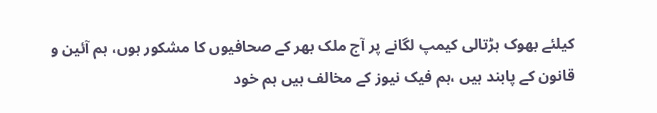کیلئے بھوک ہڑتالی کیمپ لگانے پر آج ملک بھر کے صحافیوں کا مشکور ہوں، ہم آئین و قانون کے پابند ہیں ،ہم فیک نیوز کے مخالف ہیں ہم خود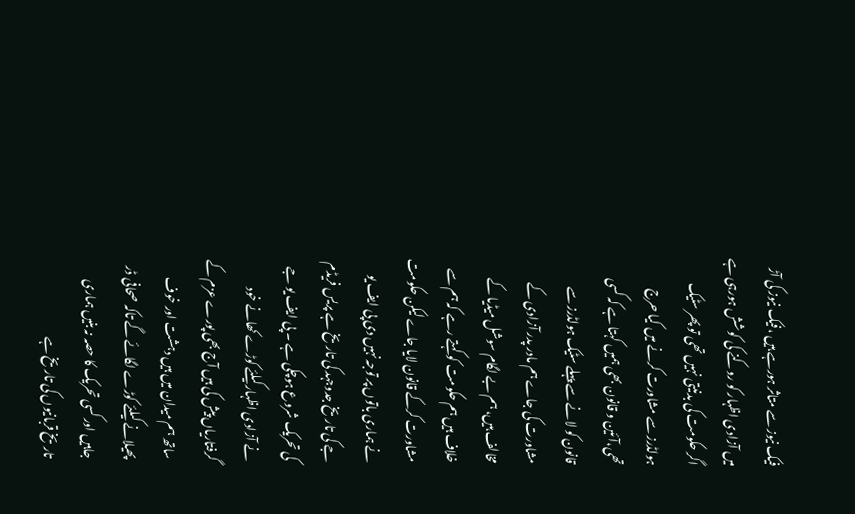فیک نیوز سے متاثر ہورہے ہیں ،فیک نیوز کی آڑ میں آزادی اظہار کو روکنے کی کوشش ہورہی ہے اگر حکومت کی بدنیتی نہیں تھی تو پھر سٹیک ہولڈرز سے مشاورت کرنے میں کیا حرج تھی،آئین و قانون بھی ہمیں کہتا ہے کہ کسی قانون کو لانے سے پہلے سٹیک ہولڈرز سے مشاورت کی جاے ہم مادر پدر آزادی کے مخالف ہیں، ہم بے لگام سوشل میڈیا کے خلاف ہیں ہم حکومت کو کہتے رہے کہ ہم سے مشاورت کرکے قانون لایا جاے لیکن حکومت نے ہماری باتوں پر توجہ نہیں دی پی ایف یو جے کی تاریخ جدوجہد کی تاریخ ہے پریس فریڈم کی تحریک شروع ہوچکی ہے ۔ پی ایف یو جے نے آزادی اظہارکیلئے کوڑے کھانے خود گرفتاریاں پیش کی ہیں آج بھی پورے عزم کے ساتھ ہم میدان میں ہیں دہشت اور خوف پھیلانے کیلئے کوڑے لگائے گے تاکہ صحافی ڈر جاہیں اور کسی تحریک کا حصہ نہ بنیں ہماری تاریخ قربانیوں کی تاریخ ہے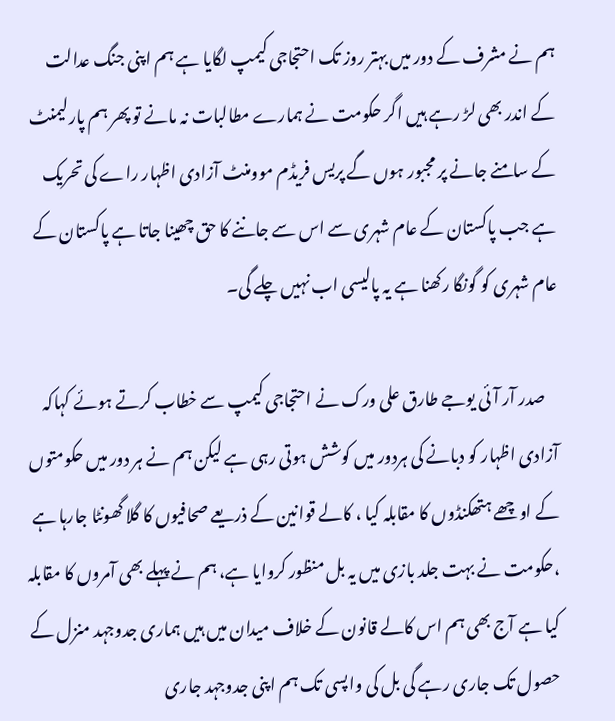ہم نے مشرف کے دور میں بہتر روز تک احتجاجی کیمپ لگایا ہے ہم اپنی جنگ عدالت کے اندر بھی لڑ رہے ہیں اگر حکومت نے ہمارے مطالبات نہ مانے تو پھر ہم پارلیمنٹ کے سامنے جانے پر مجبور ہوں گے پریس فریڈم موومنٹ آزادی اظہار راے کی تحریک ہے جب پاکستان کے عام شہری سے اس سے جاننے کا حق چھینا جاتا ہے پاکستان کے عام شہری کو گونگا رکھنا ہے یہ پالیسی اب نہیں چلے گی۔

    صدر آر آئی یوجے طارق علی ورک نے احتجاجی کیمپ سے خطاب کرتے ہوئے کہاکہ آزادی اظہار کو دبانے کی ہردور میں کوشش ہوتی رہی ہے لیکن ہم نے ہر دور میں حکومتوں کے اوچھے ہتھکنڈوں کا مقابلہ کیا ، کالے قوانین کے ذریعے صحافیوں کا گلا گھونٹا جارہا ہے ،حکومت نے بہت جلد بازی میں یہ بل منظور کروایا ہے، ہم نے پہلے بھی آمروں کا مقابلہ کیا ہے آج بھی ہم اس کالے قانون کے خلاف میدان میں ہیں ہماری جدوجہد منزل کے حصول تک جاری رہے گی بل کی واپسی تک ہم اپنی جدوجہد جاری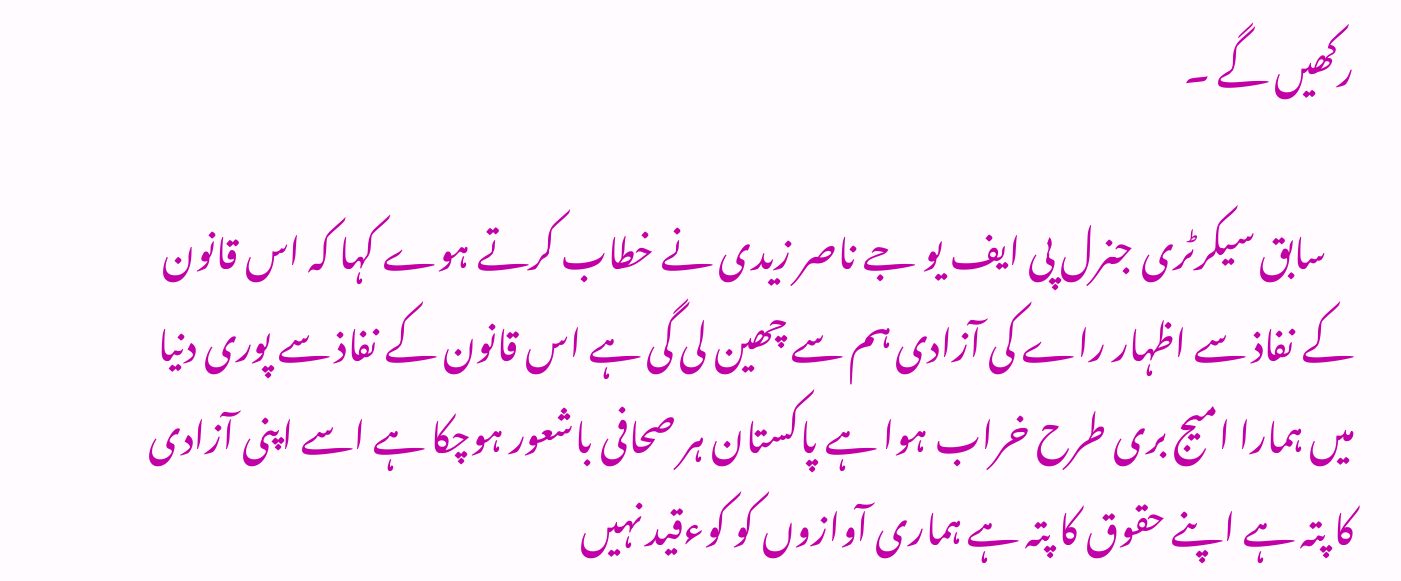رکھیں گے ۔

    سابق سیکرٹری جنرل پی ایف یو جے ناصر زیدی نے خطاب کرتے ہوے کہا کہ اس قانون کے نفاذ سے اظہار راے کی آزادی ہم سے چھین لی گی ہے اس قانون کے نفاذ سے پوری دنیا میں ہمارا امیج بری طرح خراب ہوا ہے پاکستان ہر صحافی باشعور ہوچکا ہے اسے اپنی آزادی کا پتہ ہے اپنے حقوق کا پتہ ہے ہماری آوازوں کو کوءقید نہیں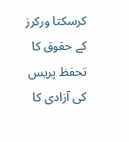کرسکتا ورکرز کے حقوق کا تحفظ پریس کی آزادی کا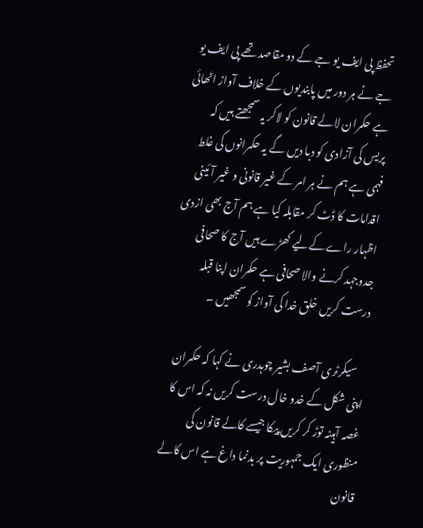تحفظ پی ایف یو جے کے دو مقاصد تھے پی ایف یو جے نے ہر دور میں پابندیوں کے خلاف آواز اٹھائی ہے حکمران لالے قانون کو لاکر یہ سمجھتے ہیں کہ پریس کی آزادی کو دبا دیں گے یہ حکمرانوں کی غلط فہمی ہے ہم نے ہر امر کے غیر قانونی و غیر آئینی اقدامات کا ڈٹ کر مقابلہ کیا ہے ہم آج بھی ازدی اظہار راے کےلیے کھڑے ہیں آج کا صحافی جدوجہد کرنے والا صحافی ہے حکمران اپنا قبلہ درست کریں خلق خدا کی آواز کو سمجھیں ۔

    سیکرٹری آصف بشیر چوہدری نے کہا کہ حکمران اپنی شکل کے خدو خال درست کریں نہ کہ اس کا غصہ آہینہ توڑ کر کریں پیکا جیسے کالے قانون کی منظوری ایک جمہوریت پر بدنما داغ ہے اس کالے قانون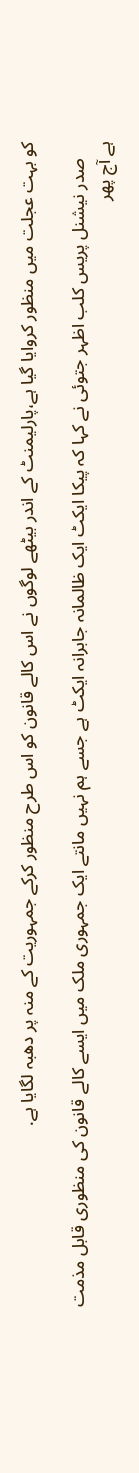کو بہت عجلت میں منظور کروایا گیا ہے،پارلیمنٹ کے اندر بیٹھے لوگوں نے اس کالے قانون کو اس طرح منظور کرکے جمہوریت کے منہ پر دھبہ لگایا ہے.

    صدر نیشنل پریس کلب اظہر جتوئی نے کہا کہ پیکا ایکٹ ایک ظالمانہ جابرانہ ایکٹ ہے جسے ہم نہیں مانتے ایک جمہوری ملک میں ایسے کالے قانون کی منظوری قابل مذمت ہے آج پھر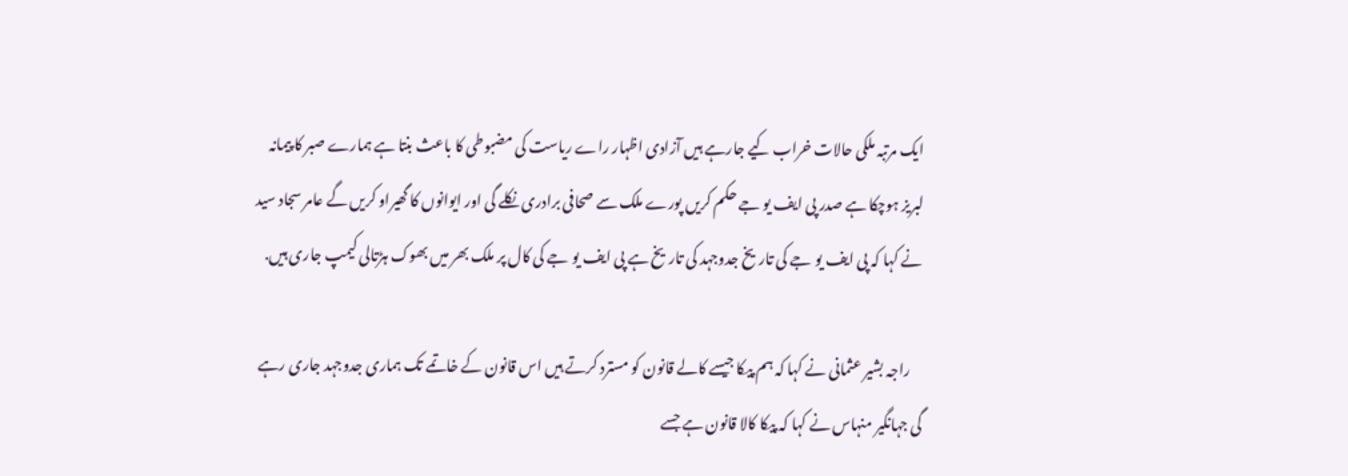ایک مرتبہ ملکی حالات خراب کیے جارہے ہیں آزادی اظہار راے ریاست کی مضبوطی کا باعث بنتا ہے ہمارے صبر کا پیمانہ لبریز ہوچکا ہے صدر پی ایف یو جے حکم کریں پورے ملک سے صحافی برادری نکلے گی اور ایوانوں کا گھیراو کریں گے عامر سجاد سید نے کہا کہ پی ایف یو جے کی تاریخ جدوجہد کی تاریخ ہے پی ایف یو جے کی کال پر ملک بھر میں بھوک ہڑتالی کیمپ جاری ہیں.

    راجہ بشیر عثمانی نے کہا کہ ہم پیکا جیسے کالے قانون کو مسترد کرتے ہیں اس قانون کے خاتمے تک ہماری جدوجہد جاری رہے گی جہانگیر منہاس نے کہا کہ پیکا کالا قانون ہے جسے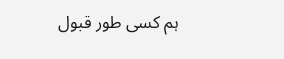ہم کسی طور قبول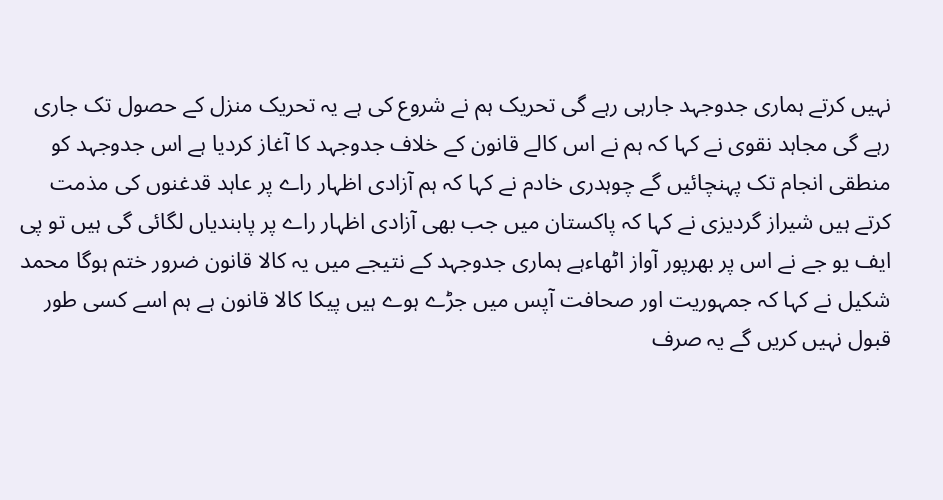نہیں کرتے ہماری جدوجہد جارہی رہے گی تحریک ہم نے شروع کی ہے یہ تحریک منزل کے حصول تک جاری رہے گی مجاہد نقوی نے کہا کہ ہم نے اس کالے قانون کے خلاف جدوجہد کا آغاز کردیا ہے اس جدوجہد کو منطقی انجام تک پہنچائیں گے چوہدری خادم نے کہا کہ ہم آزادی اظہار راے پر عاہد قدغنوں کی مذمت کرتے ہیں شیراز گردیزی نے کہا کہ پاکستان میں جب بھی آزادی اظہار راے پر پابندیاں لگائی گی ہیں تو پی ایف یو جے نے اس پر بھرپور آواز اٹھاءہے ہماری جدوجہد کے نتیجے میں یہ کالا قانون ضرور ختم ہوگا محمد شکیل نے کہا کہ جمہوریت اور صحافت آپس میں جڑے ہوے ہیں پیکا کالا قانون ہے ہم اسے کسی طور قبول نہیں کریں گے یہ صرف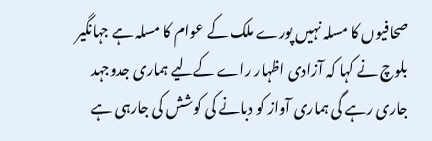صحافیوں کا مسلہ نہیں پورے ملک کے عوام کا مسلہ ہے جہانگیر بلوچ نے کہا کہ آزادی اظہار راے کےلیے ہماری جدوجہد جاری رہے گی ہماری آواز کو دبانے کی کوشش کی جارہی ہے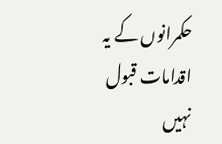حکمرانوں کے یہ اقدامات قبول نہیں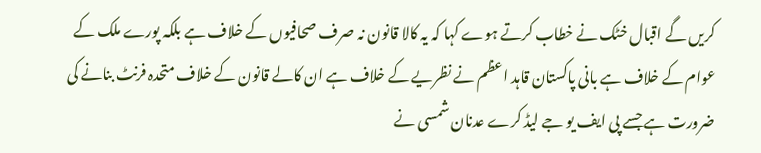کریں گے اقبال خٹک نے خطاب کرتے ہوے کہا کہ یہ کالا قانون نہ صرف صحافیوں کے خلاف ہے بلکہ پورے ملک کے عوام کے خلاف ہے بانی پاکستان قاہد اعظم نے نظریے کے خلاف ہے ان کالے قانون کے خلاف متحدہ فرنٹ بنانے کی ضرورت ہے جسے پی ایف یو جے لیڈ کرے عدنان شمسی نے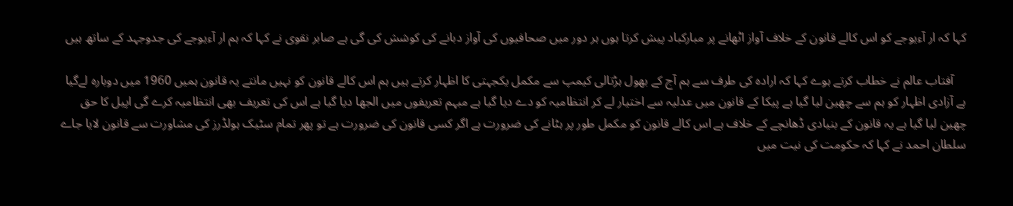کہا کہ ار آءیوجے کو اس کالے قانون کے خلاف آواز اٹھانے پر مبارکباد پیش کرتا ہوں ہر دور میں صحافیوں کی آواز دبانے کی کوشش کی گی ہے صابر نقوی نے کہا کہ ہم ار آءیوجے کی جدوجہد کے ساتھ ہیں

    آفتاب عالم نے خطاب کرتے ہوے کہا کہ ارادہ کی طرف سے ہم آج کے بھول ہڑتالی کیمپ سے مکمل یکجہتی کا اظہار کرتے ہیں ہم اس کالے قانون کو نہیں مانتے یہ قانون ہمیں 1960 میں دوبارہ لےگیا ہے آزادی اظہار کو ہم سے چھین لیا گیا ہے پیکا کے قانون میں عدلیہ سے اختیار لے کر انتظامیہ کو دے دیا گیا ہے مبہم تعریفوں میں الجھا دیا گیا ہے اس کی تعریف بھی انتظامیہ کرے گی اپیل کا حق چھین لیا گیا ہے یہ قانون کے بنیادی ڈھانچے کے خلاف ہے اس کالے قانون کو مکمل طور پر ہٹانے کی ضرورت ہے اگر کسی قانون کی ضرورت ہے تو پھر تمام سٹیک ہولڈرز کی مشاورت سے قانون لایا جاے سلطان احمد نے کہا کہ حکومت کی نیت میں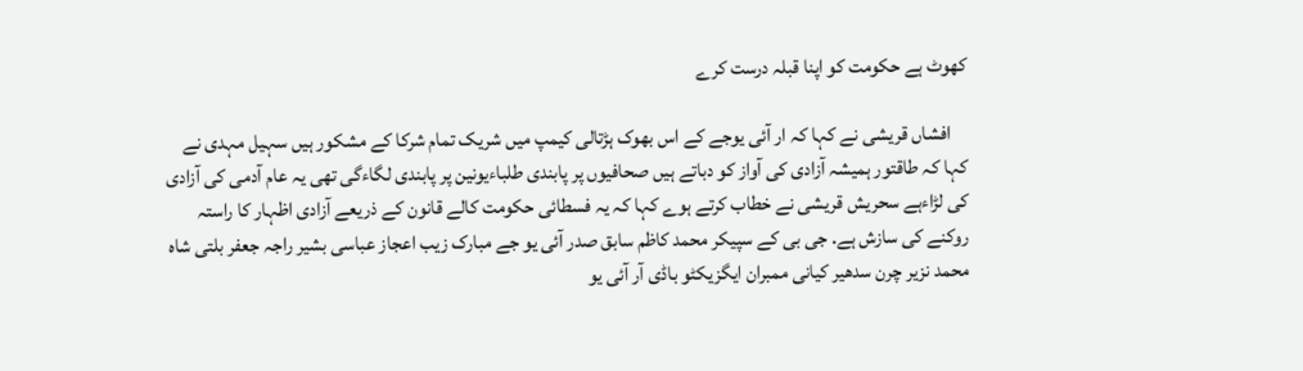کھوٹ ہے حکومت کو اپنا قبلہ درست کرے

    افشاں قریشی نے کہا کہ ار آئی یوجے کے اس بھوک ہڑتالی کیمپ میں شریک تمام شرکا کے مشکور ہیں سہیل مہدی نے کہا کہ طاقتور ہمیشہ آزادی کی آواز کو دباتے ہیں صحافیوں پر پابندی طلباءیونین پر پابندی لگاءگی تھی یہ عام آدمی کی آزادی کی لڑاءہے سحریش قریشی نے خطاب کرتے ہوے کہا کہ یہ فسطائی حکومت کالے قانون کے ذریعے آزادی اظہار کا راستہ روکنے کی سازش ہے. جی بی کے سپیکر محمد کاظم سابق صدر آئی یو جے مبارک زیب اعجاز عباسی بشیر راجہ جعفر بلتی شاہ محمد نزیر چرن سدھیر کیانی ممبران ایگزیکٹو باڈی آر آئی یو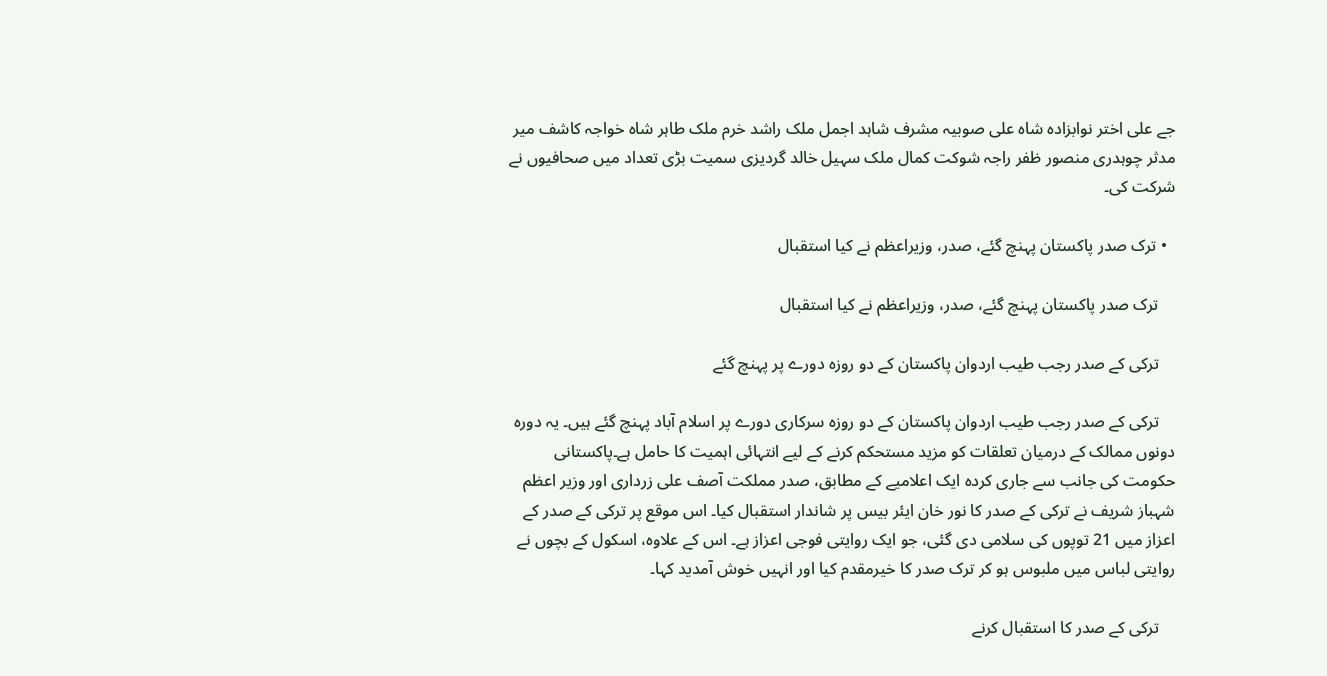جے علی اختر نوابزادہ شاہ علی صوبیہ مشرف شاہد اجمل ملک راشد خرم ملک طاہر شاہ خواجہ کاشف میر مدثر چوہدری منصور ظفر راجہ شوکت کمال ملک سہیل خالد گردیزی سمیت بڑی تعداد میں صحافیوں نے شرکت کی۔

  • ترک صدر پاکستان پہنچ گئے، صدر، وزیراعظم نے کیا استقبال

    ترک صدر پاکستان پہنچ گئے، صدر، وزیراعظم نے کیا استقبال

    ترکی کے صدر رجب طیب اردوان پاکستان کے دو روزہ دورے پر پہنچ گئے

    ترکی کے صدر رجب طیب اردوان پاکستان کے دو روزہ سرکاری دورے پر اسلام آباد پہنچ گئے ہیں۔ یہ دورہ دونوں ممالک کے درمیان تعلقات کو مزید مستحکم کرنے کے لیے انتہائی اہمیت کا حامل ہے۔پاکستانی حکومت کی جانب سے جاری کردہ ایک اعلامیے کے مطابق، صدر مملکت آصف علی زرداری اور وزیر اعظم شہباز شریف نے ترکی کے صدر کا نور خان ایئر بیس پر شاندار استقبال کیا۔ اس موقع پر ترکی کے صدر کے اعزاز میں 21 توپوں کی سلامی دی گئی، جو ایک روایتی فوجی اعزاز ہے۔ اس کے علاوہ، اسکول کے بچوں نے روایتی لباس میں ملبوس ہو کر ترک صدر کا خیرمقدم کیا اور انہیں خوش آمدید کہا۔

    ترکی کے صدر کا استقبال کرنے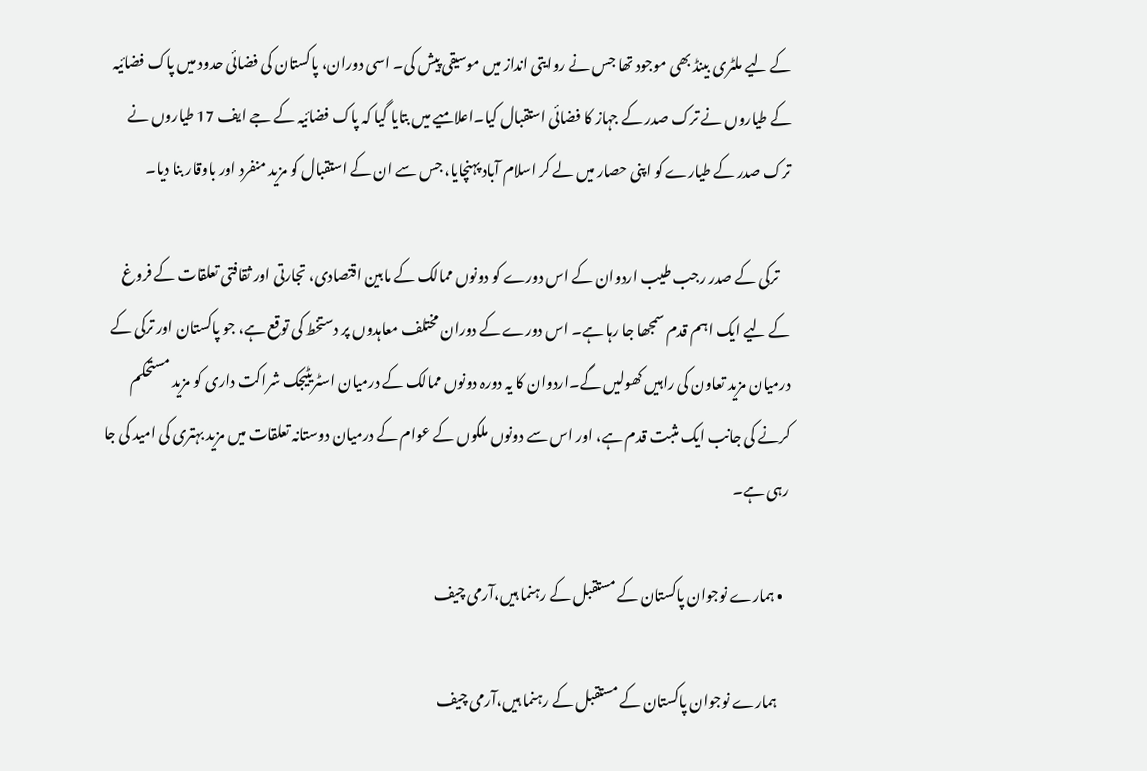کے لیے ملٹری بینڈ بھی موجود تھا جس نے روایتی انداز میں موسیقی پیش کی۔ اسی دوران، پاکستان کی فضائی حدود میں پاک فضائیہ کے طیاروں نے ترک صدر کے جہاز کا فضائی استقبال کیا۔اعلامیے میں بتایا گیا کہ پاک فضائیہ کے جے ایف 17 طیاروں نے ترک صدر کے طیارے کو اپنی حصار میں لے کر اسلام آباد پہنچایا، جس سے ان کے استقبال کو مزید منفرد اور باوقار بنا دیا۔

    ترکی کے صدر رجب طیب اردوان کے اس دورے کو دونوں ممالک کے مابین اقتصادی، تجارتی اور ثقافتی تعلقات کے فروغ کے لیے ایک اہم قدم سمجھا جا رہا ہے۔ اس دورے کے دوران مختلف معاہدوں پر دستخط کی توقع ہے، جو پاکستان اور ترکی کے درمیان مزید تعاون کی راہیں کھولیں گے۔اردوان کا یہ دورہ دونوں ممالک کے درمیان اسٹریٹیجک شراکت داری کو مزید مستحکم کرنے کی جانب ایک مثبت قدم ہے، اور اس سے دونوں ملکوں کے عوام کے درمیان دوستانہ تعلقات میں مزید بہتری کی امید کی جا رہی ہے۔

  • ہمارے نوجوان پاکستان کے مستقبل کے رہنما ہیں،آرمی چیف

    ہمارے نوجوان پاکستان کے مستقبل کے رہنما ہیں،آرمی چیف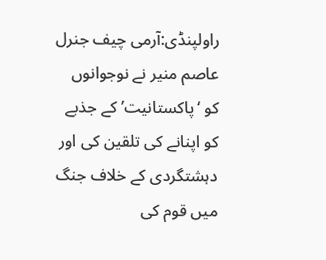راولپنڈی:آرمی چیف جنرل عاصم منیر نے نوجوانوں کو ‘پاکستانیت’ کے جذبے کو اپنانے کی تلقین کی اور دہشتگردی کے خلاف جنگ میں قوم کی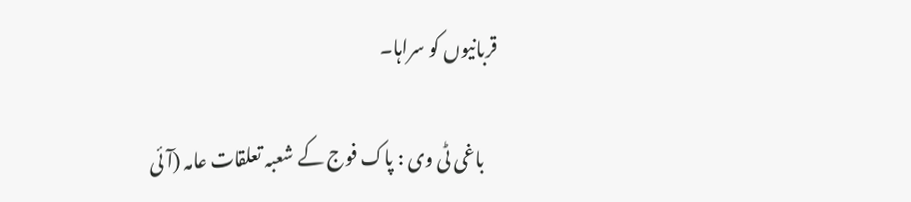قربانیوں کو سراہا۔

    باغی ٹی وی : پاک فوج کے شعبہ تعلقات عامہ (آئی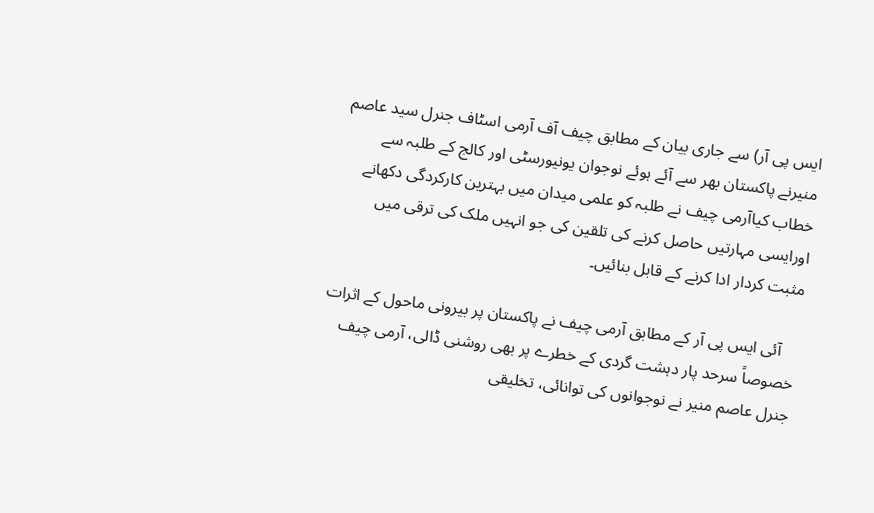ایس پی آر) سے جاری بیان کے مطابق چیف آف آرمی اسٹاف جنرل سید عاصم منیرنے پاکستان بھر سے آئے ہوئے نوجوان یونیورسٹی اور کالج کے طلبہ سے خطاب کیاآرمی چیف نے طلبہ کو علمی میدان میں بہترین کارکردگی دکھانے اورایسی مہارتیں حاصل کرنے کی تلقین کی جو انہیں ملک کی ترقی میں مثبت کردار ادا کرنے کے قابل بنائیں۔

    آئی ایس پی آر کے مطابق آرمی چیف نے پاکستان پر بیرونی ماحول کے اثرات خصوصاً سرحد پار دہشت گردی کے خطرے پر بھی روشنی ڈالی، آرمی چیف جنرل عاصم منیر نے نوجوانوں کی توانائی، تخلیقی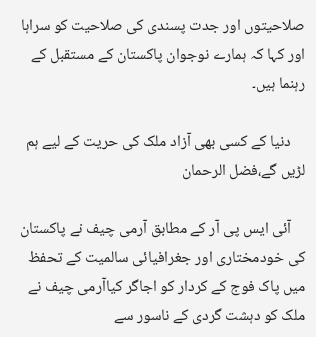صلاحیتوں اور جدت پسندی کی صلاحیت کو سراہا اور کہا کہ ہمارے نوجوان پاکستان کے مستقبل کے رہنما ہیں۔

    دنیا کے کسی بھی آزاد ملک کی حریت کے لیے ہم لڑیں گے،فضل الرحمان

    آئی ایس پی آر کے مطابق آرمی چیف نے پاکستان کی خودمختاری اور جغرافیائی سالمیت کے تحفظ میں پاک فوج کے کردار کو اجاگر کیاآرمی چیف نے ملک کو دہشت گردی کے ناسور سے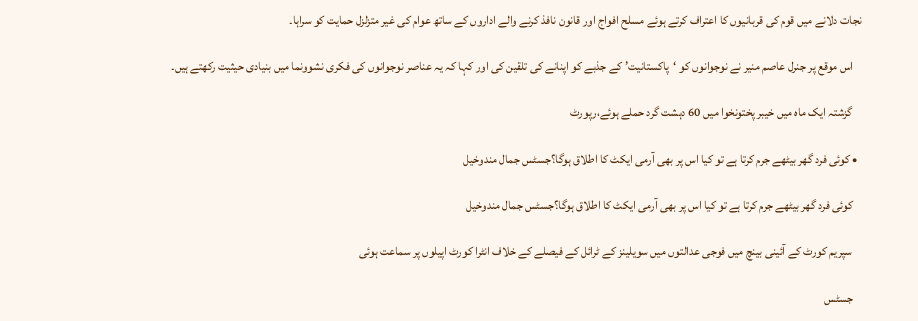نجات دلانے میں قوم کی قربانیوں کا اعتراف کرتے ہوئے مسلح افواج اور قانون نافذ کرنے والے اداروں کے ساتھ عوام کی غیر متزلزل حمایت کو سراہا۔

    اس موقع پر جنرل عاصم منیر نے نوجوانوں کو ‘پاکستانیت’ کے جذبے کو اپنانے کی تلقین کی اور کہا کہ یہ عناصر نوجوانوں کی فکری نشوونما میں بنیادی حیثیت رکھتے ہیں۔

    گزشتہ ایک ماہ میں خیبر پختونخوا میں 60 دہشت گرد حملے ہوئے،رپورٹ

  • کوئی فرد گھر بیٹھے جرم کرتا ہے تو کیا اس پر بھی آرمی ایکٹ کا اطلاق ہوگا؟جسٹس جمال مندوخیل

    کوئی فرد گھر بیٹھے جرم کرتا ہے تو کیا اس پر بھی آرمی ایکٹ کا اطلاق ہوگا؟جسٹس جمال مندوخیل

    سپریم کورٹ کے آئینی بینچ میں فوجی عدالتوں میں سویلینز کے ٹرائل کے فیصلے کے خلاف انٹرا کورٹ اپیلوں پر سماعت ہوئی

    جسٹس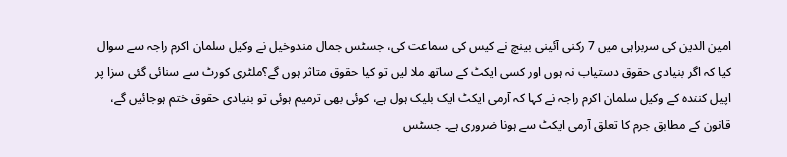امین الدین کی سربراہی میں 7 رکنی آئینی بینچ نے کیس کی سماعت کی، جسٹس جمال مندوخیل نے وکیل سلمان اکرم راجہ سے سوال کیا کہ اگر بنیادی حقوق دستیاب نہ ہوں اور کسی ایکٹ کے ساتھ ملا لیں تو کیا حقوق متاثر ہوں گے؟ملٹری کورٹ سے سنائی گئی سزا پر اپیل کنندہ کے وکیل سلمان اکرم راجہ نے کہا کہ آرمی ایکٹ ایک بلیک ہول ہے، کوئی بھی ترمیم ہوئی تو بنیادی حقوق ختم ہوجائیں گے، قانون کے مطابق جرم کا تعلق آرمی ایکٹ سے ہونا ضروری ہے۔ جسٹس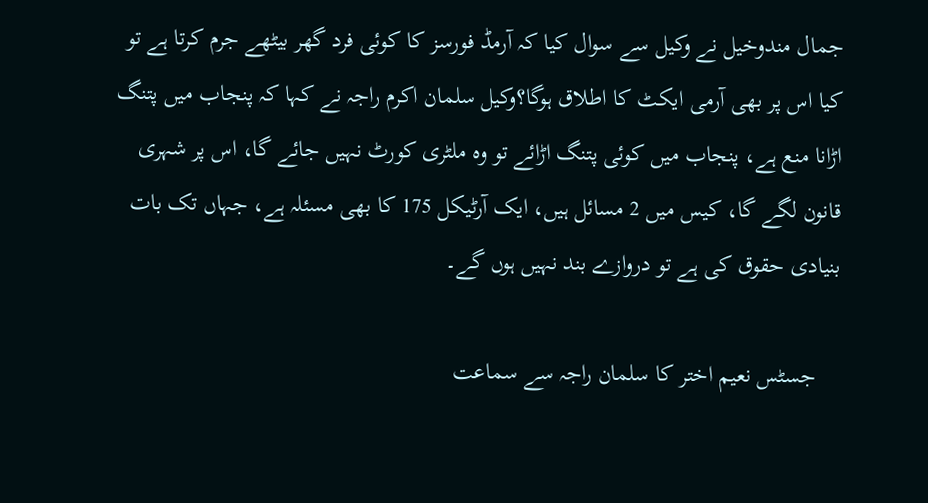جمال مندوخیل نے وکیل سے سوال کیا کہ آرمڈ فورسز کا کوئی فرد گھر بیٹھے جرم کرتا ہے تو کیا اس پر بھی آرمی ایکٹ کا اطلاق ہوگا؟وکیل سلمان اکرم راجہ نے کہا کہ پنجاب میں پتنگ اڑانا منع ہے، پنجاب میں کوئی پتنگ اڑائے تو وہ ملٹری کورٹ نہیں جائے گا، اس پر شہری قانون لگے گا، کیس میں 2 مسائل ہیں، ایک آرٹیکل 175 کا بھی مسئلہ ہے، جہاں تک بات بنیادی حقوق کی ہے تو دروازے بند نہیں ہوں گے۔

    جسٹس نعیم اختر کا سلمان راجہ سے سماعت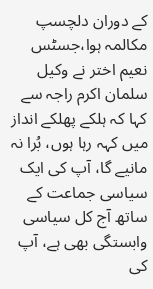کے دوران دلچسپ مکالمہ ہوا،جسٹس نعیم اختر نے وکیل سلمان اکرم راجہ سے کہا کہ ہلکے پھلکے انداز میں کہہ رہا ہوں، بُرا نہ مانیے گا، آپ کی ایک سیاسی جماعت کے ساتھ آج کل سیاسی وابستگی بھی ہے، آپ کی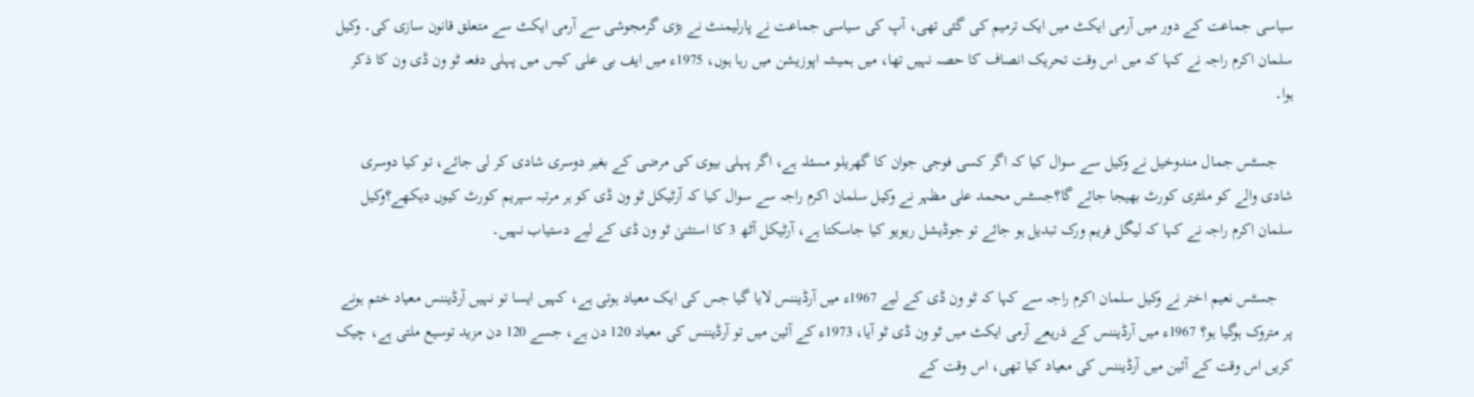سیاسی جماعت کے دور میں آرمی ایکٹ میں ایک ترمیم کی گئی تھی، آپ کی سیاسی جماعت نے پارلیمنٹ نے بڑی گرمجوشی سے آرمی ایکٹ سے متعلق قانون سازی کی۔ وکیل سلمان اکرم راجہ نے کہا کہ میں اس وقت تحریک انصاف کا حصہ نہیں تھا، میں ہمیشہ اپوزیشن میں رہا ہوں، 1975ء میں ایف بی علی کیس میں پہلی دفعہ ٹو ون ڈی ون کا ذکر ہوا۔

    جسٹس جمال مندوخیل نے وکیل سے سوال کیا کہ اگر کسی فوجی جوان کا گھریلو مسئلہ ہے، اگر پہلی بیوی کی مرضی کے بغیر دوسری شادی کر لی جائے، تو کیا دوسری شادی والے کو ملٹری کورٹ بھیجا جائے گا؟جسٹس محمد علی مظہر نے وکیل سلمان اکرم راجہ سے سوال کیا کہ آرٹیکل ٹو ون ڈی کو ہر مرتبہ سپریم کورٹ کیوں دیکھے؟وکیل سلمان اکرم راجہ نے کہا کہ لیگل فریم ورک تبدیل ہو جائے تو جوڈیشل ریویو کیا جاسکتا ہے، آرٹیکل آٹھ 3 کا استثنیٰ ٹو ون ڈی کے لیے دستیاب نہیں۔

    جسٹس نعیم اختر نے وکیل سلمان اکرم راجہ سے کہا کہ ٹو ون ڈی کے لیے 1967ء میں آرڈیننس لایا گیا جس کی ایک معیاد ہوتی ہے، کہیں ایسا تو نہیں آرڈیننس معیاد ختم ہونے پر متروک ہوگیا ہو؟ 1967ء میں آرڈیننس کے ذریعے آرمی ایکٹ میں ٹو ون ڈی ٹو آیا، 1973ء کے آئین میں تو آرڈیننس کی معیاد 120 دن ہے، جسے 120 دن مزید توسیع ملتی ہے، چیک کریں اس وقت کے آئین میں آرڈیننس کی معیاد کیا تھی، اس وقت کے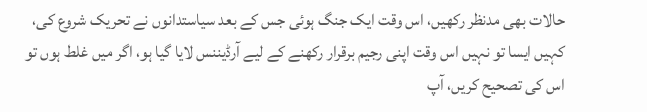حالات بھی مدنظر رکھیں، اس وقت ایک جنگ ہوئی جس کے بعد سیاستدانوں نے تحریک شروع کی، کہیں ایسا تو نہیں اس وقت اپنی رجیم برقرار رکھنے کے لیے آرڈیننس لایا گیا ہو، اگر میں غلط ہوں تو اس کی تصحیح کریں، آپ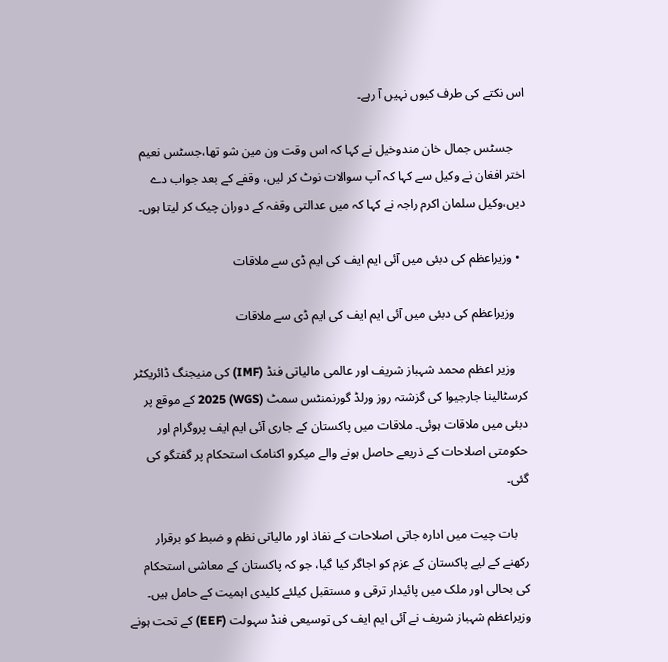اس نکتے کی طرف کیوں نہیں آ رہے۔

    جسٹس جمال خان مندوخیل نے کہا کہ اس وقت ون مین شو تھا،جسٹس نعیم اختر افغان نے وکیل سے کہا کہ آپ سوالات نوٹ کر لیں، وقفے کے بعد جواب دے دیں،وکیل سلمان اکرم راجہ نے کہا کہ میں عدالتی وقفہ کے دوران چیک کر لیتا ہوں۔

  • وزیراعظم کی دبئی میں آئی ایم ایف کی ایم ڈی سے ملاقات

    وزیراعظم کی دبئی میں آئی ایم ایف کی ایم ڈی سے ملاقات

    وزیر اعظم محمد شہباز شریف اور عالمی مالیاتی فنڈ (IMF) کی منیجنگ ڈائریکٹر کرسٹالینا جارجیوا کی گزشتہ روز ورلڈ گورنمنٹس سمٹ (WGS) 2025 کے موقع پر دبئی میں ملاقات ہوئی۔ ملاقات میں پاکستان کے جاری آئی ایم ایف پروگرام اور حکومتی اصلاحات کے ذریعے حاصل ہونے والے میکرو اکنامک استحکام پر گفتگو کی گئی۔

    بات چیت میں ادارہ جاتی اصلاحات کے نفاذ اور مالیاتی نظم و ضبط کو برقرار رکھنے کے لیے پاکستان کے عزم کو اجاگر کیا گیا، جو کہ پاکستان کے معاشی استحکام کی بحالی اور ملک میں پائیدار ترقی و مستقبل کیلئے کلیدی اہمیت کے حامل ہیں۔ وزیراعظم شہباز شریف نے آئی ایم ایف کی توسیعی فنڈ سہولت (EEF) کے تحت ہونے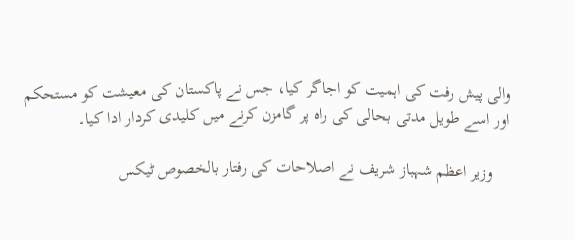والی پیش رفت کی اہمیت کو اجاگر کیا، جس نے پاکستان کی معیشت کو مستحکم اور اسے طویل مدتی بحالی کی راہ پر گامزن کرنے میں کلیدی کردار ادا کیا۔

    وزیر اعظم شہباز شریف نے اصلاحات کی رفتار بالخصوص ٹیکس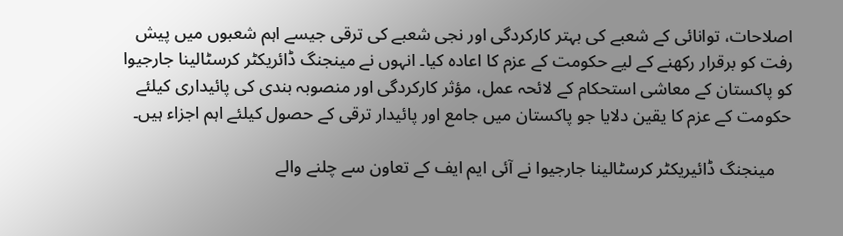اصلاحات، توانائی کے شعبے کی بہتر کارکردگی اور نجی شعبے کی ترقی جیسے اہم شعبوں میں پیش رفت کو برقرار رکھنے کے لیے حکومت کے عزم کا اعادہ کیا۔ انہوں نے مینجنگ ڈائریکٹر کرسٹالینا جارجیوا کو پاکستان کے معاشی استحکام کے لائحہ عمل، مؤثر کارکردگی اور منصوبہ بندی کی پائیداری کیلئے حکومت کے عزم کا یقین دلایا جو پاکستان میں جامع اور پائیدار ترقی کے حصول کیلئے اہم اجزاء ہیں۔

    مینجنگ ڈائیریکٹر کرسٹالینا جارجیوا نے آئی ایم ایف کے تعاون سے چلنے والے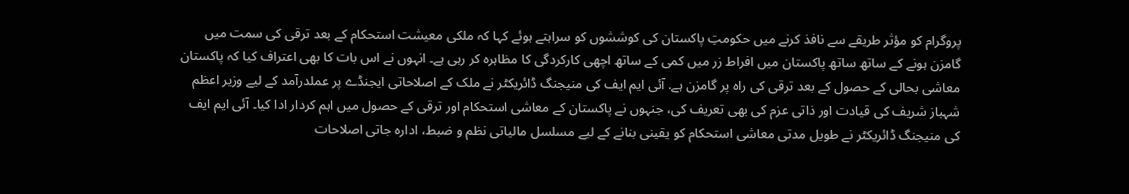پروگرام کو مؤثر طریقے سے نافذ کرنے میں حکومتِ پاکستان کی کوششوں کو سراہتے ہوئے کہا کہ ملکی معیشت استحکام کے بعد ترقی کی سمت میں گامزن ہونے کے ساتھ ساتھ پاکستان میں افراط زر میں کمی کے ساتھ اچھی کارکردگی کا مظاہرہ کر رہی ہے۔ انہوں نے اس بات کا بھی اعتراف کیا کہ پاکستان معاشی بحالی کے حصول کے بعد ترقی کی راہ پر گامزن ہے. آئی ایم ایف کی منیجنگ ڈائریکٹر نے ملک کے اصلاحاتی ایجنڈے پر عملدرآمد کے لیے وزیر اعظم شہباز شریف کی قیادت اور ذاتی عزم کی بھی تعریف کی، جنہوں نے پاکستان کے معاشی استحکام اور ترقی کے حصول میں اہم کردار ادا کیا۔ آئی ایم ایف کی منیجنگ ڈائریکٹر نے طویل مدتی معاشی استحکام کو یقینی بنانے کے لیے مسلسل مالیاتی نظم و ضبط، ادارہ جاتی اصلاحات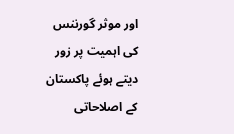اور موثر گورننس کی اہمیت پر زور دیتے ہوئے پاکستان کے اصلاحاتی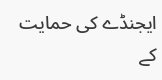ایجنڈے کی حمایت کے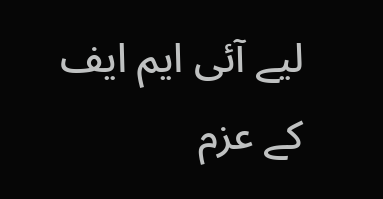لیے آئی ایم ایف کے عزم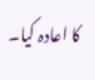کا اعادہ کیا۔